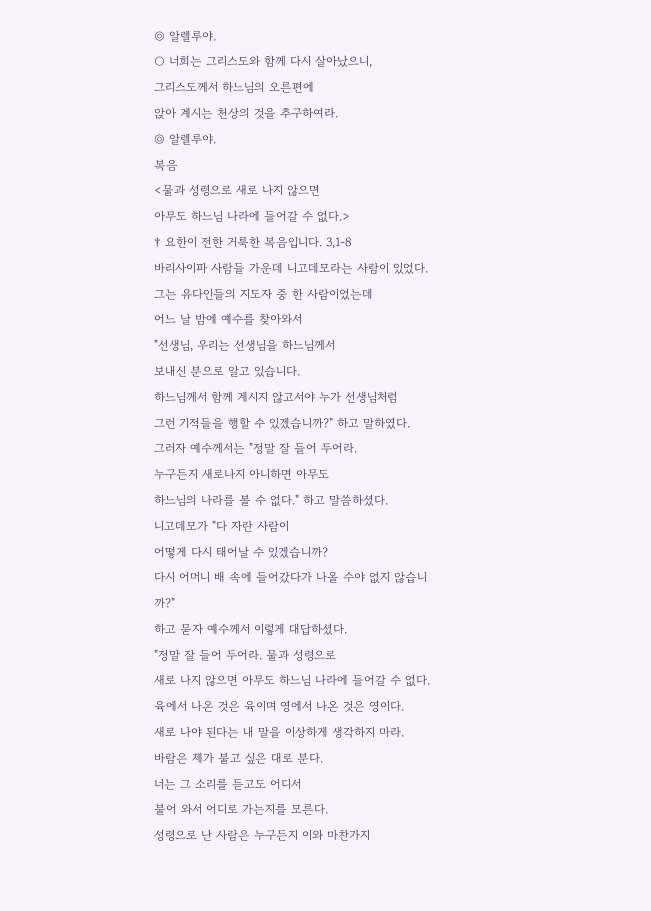◎ 알렐루야.
○ 너희는 그리스도와 함께 다시 살아났으니,
그리스도께서 하느님의 오른편에
앉아 계시는 천상의 것을 추구하여라.
◎ 알렐루야.
복음
<물과 성령으로 새로 나지 않으면
아무도 하느님 나라에 들어갈 수 없다.>
† 요한이 전한 거룩한 복음입니다. 3,1-8
바리사이파 사람들 가운데 니고데모라는 사람이 있었다.
그는 유다인들의 지도자 중 한 사람이었는데
어느 날 밤에 예수를 찾아와서
"선생님, 우리는 선생님을 하느님께서
보내신 분으로 알고 있습니다.
하느님께서 함께 계시지 않고서야 누가 선생님처럼
그런 기적들을 행할 수 있겠습니까?" 하고 말하였다.
그러자 예수께서는 "정말 잘 들어 두어라.
누구든지 새로나지 아니하면 아무도
하느님의 나라를 볼 수 없다." 하고 말씀하셨다.
니고데모가 "다 자란 사람이
어떻게 다시 태어날 수 있겠습니까?
다시 어머니 배 속에 들어갔다가 나올 수야 없지 않습니까?"
하고 묻자 예수께서 이렇게 대답하셨다.
"정말 잘 들어 두어라. 물과 성령으로
새로 나지 않으면 아무도 하느님 나라에 들어갈 수 없다.
육에서 나온 것은 육이며 영에서 나온 것은 영이다.
새로 나야 된다는 내 말을 이상하게 생각하지 마라.
바람은 제가 불고 싶은 대로 분다.
너는 그 소리를 듣고도 어디서
불어 와서 어디로 가는지를 모른다.
성령으로 난 사람은 누구든지 이와 마찬가지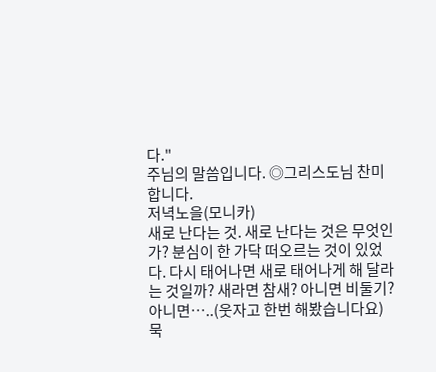다."
주님의 말씀입니다. ◎그리스도님 찬미합니다.
저녁노을(모니카)
새로 난다는 것. 새로 난다는 것은 무엇인가? 분심이 한 가닥 떠오르는 것이 있었다. 다시 태어나면 새로 태어나게 해 달라는 것일까? 새라면 참새? 아니면 비둘기? 아니면…..(웃자고 한번 해봤습니다요)
묵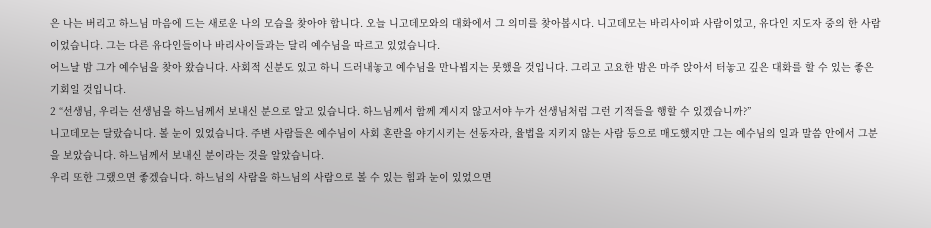은 나는 버리고 하느님 마음에 드는 새로운 나의 모습을 찾아야 합니다. 오늘 니고데모와의 대화에서 그 의미를 찾아봅시다. 니고데모는 바리사이파 사람이었고, 유다인 지도자 중의 한 사람이었습니다. 그는 다른 유다인들이나 바리사이들과는 달리 예수님을 따르고 있었습니다.
어느날 밤 그가 예수님을 찾아 왔습니다. 사회적 신분도 있고 하니 드러내놓고 예수님을 만나뵙지는 못했을 것입니다. 그리고 고요한 밤은 마주 앉아서 터놓고 깊은 대화를 할 수 있는 좋은 기회일 것입니다.
2 “선생님, 우리는 선생님을 하느님께서 보내신 분으로 알고 있습니다. 하느님께서 함께 계시지 않고서야 누가 선생님처럼 그런 기적들을 행할 수 있겠습니까?”
니고데모는 달랐습니다. 볼 눈이 있었습니다. 주변 사람들은 예수님이 사회 혼란을 야기시키는 선동자라, 율법을 지키지 않는 사람 등으로 매도했지만 그는 예수님의 일과 말씀 안에서 그분을 보았습니다. 하느님께서 보내신 분이라는 것을 알았습니다.
우리 또한 그랬으면 좋겠습니다. 하느님의 사람을 하느님의 사람으로 볼 수 있는 힘과 눈이 있었으면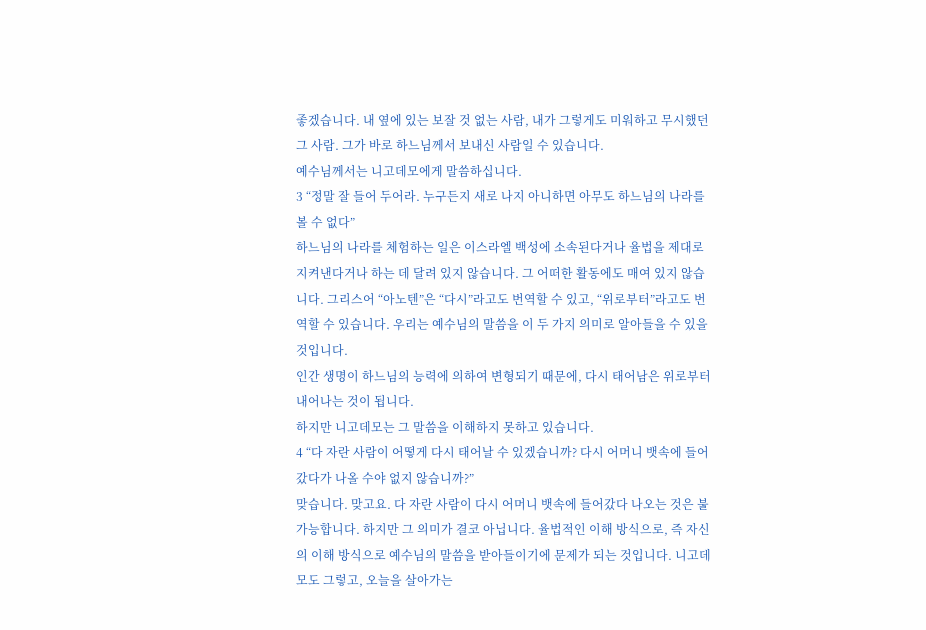좋겠습니다. 내 옆에 있는 보잘 것 없는 사람, 내가 그렇게도 미워하고 무시했던 그 사람. 그가 바로 하느님께서 보내신 사람일 수 있습니다.
예수님께서는 니고데모에게 말씀하십니다.
3 “정말 잘 들어 두어라. 누구든지 새로 나지 아니하면 아무도 하느님의 나라를 볼 수 없다”
하느님의 나라를 체험하는 일은 이스라엘 백성에 소속된다거나 율법을 제대로 지켜낸다거나 하는 데 달려 있지 않습니다. 그 어떠한 활동에도 매여 있지 않습니다. 그리스어 “아노텐”은 “다시”라고도 번역할 수 있고, “위로부터”라고도 번역할 수 있습니다. 우리는 예수님의 말씀을 이 두 가지 의미로 알아들을 수 있을 것입니다.
인간 생명이 하느님의 능력에 의하여 변형되기 때문에, 다시 태어남은 위로부터 내어나는 것이 됩니다.
하지만 니고데모는 그 말씀을 이해하지 못하고 있습니다.
4 “다 자란 사람이 어떻게 다시 태어날 수 있겠습니까? 다시 어머니 뱃속에 들어 갔다가 나올 수야 없지 않습니까?”
맞습니다. 맞고요. 다 자란 사람이 다시 어머니 뱃속에 들어갔다 나오는 것은 불가능합니다. 하지만 그 의미가 결코 아닙니다. 율법적인 이해 방식으로, 즉 자신의 이해 방식으로 예수님의 말씀을 받아들이기에 문제가 되는 것입니다. 니고데모도 그렇고, 오늘을 살아가는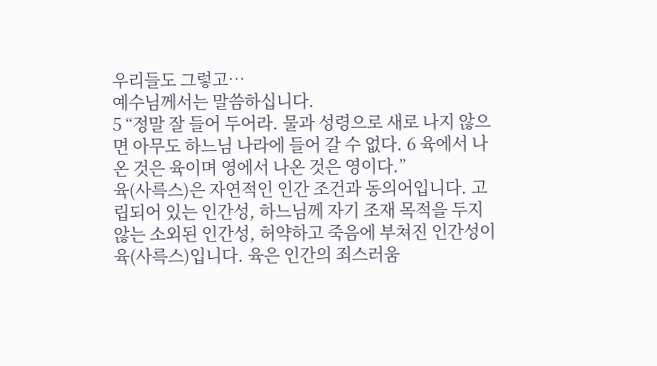우리들도 그렇고…
예수님께서는 말씀하십니다.
5 “정말 잘 들어 두어라. 물과 성령으로 새로 나지 않으면 아무도 하느님 나라에 들어 갈 수 없다. 6 육에서 나온 것은 육이며 영에서 나온 것은 영이다.”
육(사륵스)은 자연적인 인간 조건과 동의어입니다. 고립되어 있는 인간성, 하느님께 자기 조재 목적을 두지 않는 소외된 인간성, 허약하고 죽음에 부쳐진 인간성이 육(사륵스)입니다. 육은 인간의 죄스러움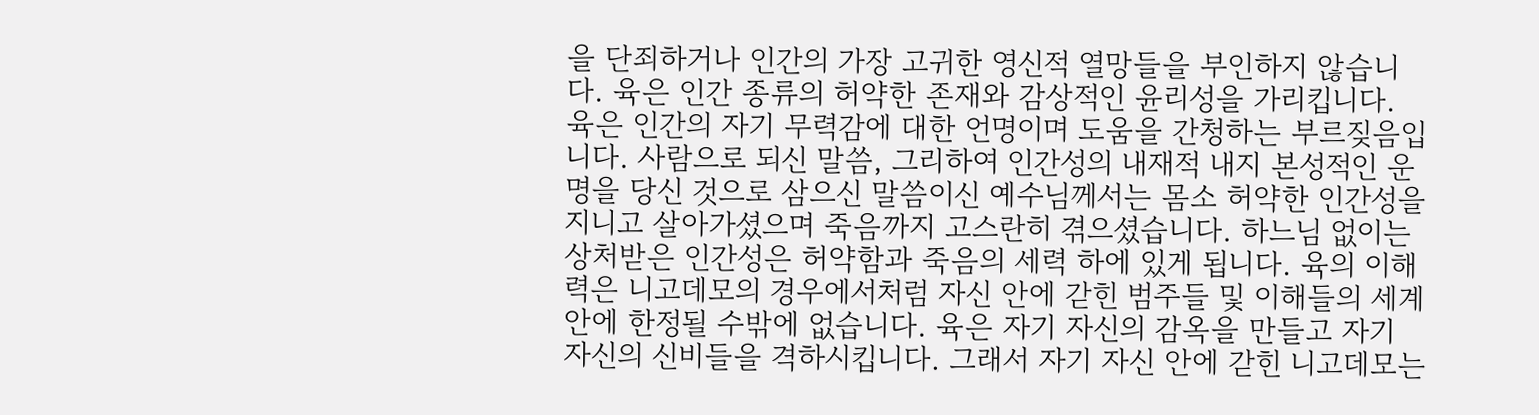을 단죄하거나 인간의 가장 고귀한 영신적 열망들을 부인하지 않습니다. 육은 인간 종류의 허약한 존재와 감상적인 윤리성을 가리킵니다. 육은 인간의 자기 무력감에 대한 언명이며 도움을 간청하는 부르짖음입니다. 사람으로 되신 말씀, 그리하여 인간성의 내재적 내지 본성적인 운명을 당신 것으로 삼으신 말씀이신 예수님께서는 몸소 허약한 인간성을 지니고 살아가셨으며 죽음까지 고스란히 겪으셨습니다. 하느님 없이는 상처받은 인간성은 허약함과 죽음의 세력 하에 있게 됩니다. 육의 이해력은 니고데모의 경우에서처럼 자신 안에 갇힌 범주들 및 이해들의 세계 안에 한정될 수밖에 없습니다. 육은 자기 자신의 감옥을 만들고 자기 자신의 신비들을 격하시킵니다. 그래서 자기 자신 안에 갇힌 니고데모는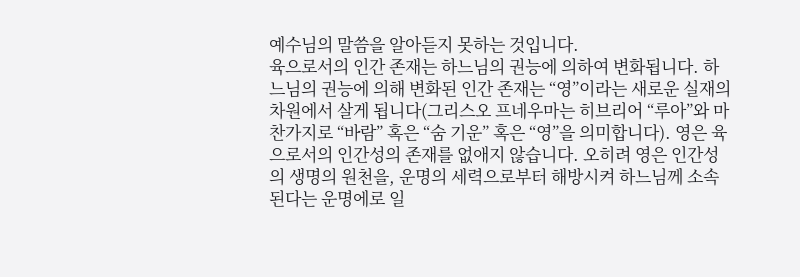예수님의 말씀을 알아듣지 못하는 것입니다.
육으로서의 인간 존재는 하느님의 권능에 의하여 변화됩니다. 하느님의 권능에 의해 변화된 인간 존재는 “영”이라는 새로운 실재의 차원에서 살게 됩니다(그리스오 프네우마는 히브리어 “루아”와 마찬가지로 “바람” 혹은 “숨 기운” 혹은 “영”을 의미합니다). 영은 육으로서의 인간성의 존재를 없애지 않습니다. 오히려 영은 인간성의 생명의 원천을, 운명의 세력으로부터 해방시켜 하느님께 소속된다는 운명에로 일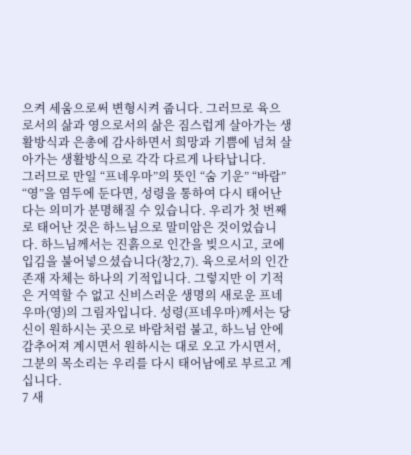으켜 세움으로써 변형시켜 줍니다. 그러므로 육으로서의 삶과 영으로서의 삶은 짐스럽게 살아가는 생활방식과 은총에 감사하면서 희망과 기쁨에 넘쳐 살아가는 생활방식으로 각각 다르게 나타납니다.
그러므로 만일 “프네우마”의 뜻인 “숨 기운” “바람” “영”을 염두에 둔다면, 성령을 통하여 다시 태어난다는 의미가 분명해질 수 있습니다. 우리가 첫 번째로 태어난 것은 하느님으로 말미암은 것이었습니다. 하느님께서는 진흙으로 인간을 빚으시고, 코에 입김을 불어넣으셨습니다(창2,7). 육으로서의 인간 존재 자체는 하나의 기적입니다. 그렇지만 이 기적은 거역할 수 없고 신비스러운 생명의 새로운 프네우마(영)의 그림자입니다. 성령(프네우마)께서는 당신이 원하시는 곳으로 바람처럼 불고, 하느님 안에 감추어져 계시면서 원하시는 대로 오고 가시면서, 그분의 목소리는 우리를 다시 태어남에로 부르고 계십니다.
7 새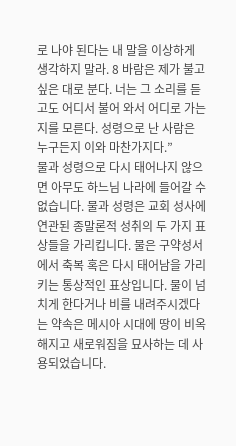로 나야 된다는 내 말을 이상하게 생각하지 말라. 8 바람은 제가 불고 싶은 대로 분다. 너는 그 소리를 듣고도 어디서 불어 와서 어디로 가는지를 모른다. 성령으로 난 사람은 누구든지 이와 마찬가지다.”
물과 성령으로 다시 태어나지 않으면 아무도 하느님 나라에 들어갈 수 없습니다. 물과 성령은 교회 성사에 연관된 종말론적 성취의 두 가지 표상들을 가리킵니다. 물은 구약성서에서 축복 혹은 다시 태어남을 가리키는 통상적인 표상입니다. 물이 넘치게 한다거나 비를 내려주시겠다는 약속은 메시아 시대에 땅이 비옥해지고 새로워짐을 묘사하는 데 사용되었습니다.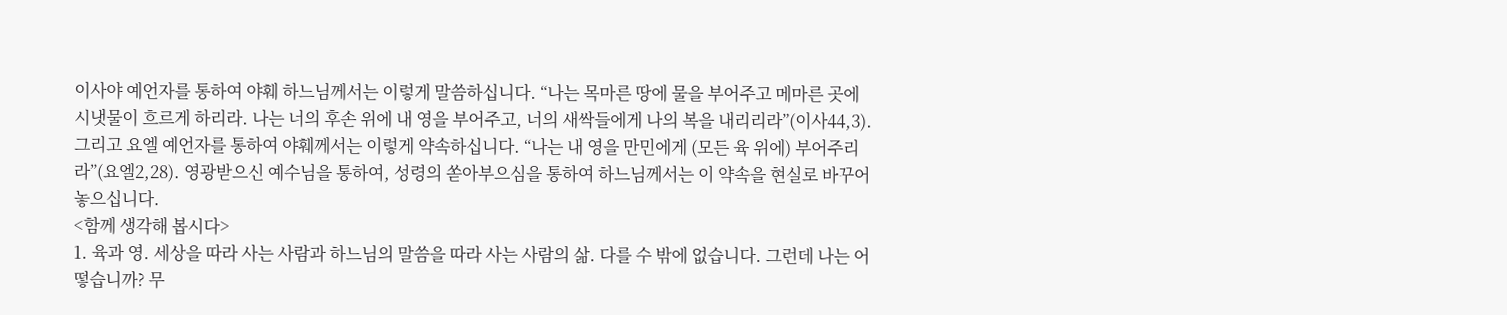이사야 예언자를 통하여 야훼 하느님께서는 이렇게 말씀하십니다. “나는 목마른 땅에 물을 부어주고 메마른 곳에 시냇물이 흐르게 하리라. 나는 너의 후손 위에 내 영을 부어주고, 너의 새싹들에게 나의 복을 내리리라”(이사44,3). 그리고 요엘 예언자를 통하여 야훼께서는 이렇게 약속하십니다. “나는 내 영을 만민에게 (모든 육 위에) 부어주리라”(요엘2,28). 영광받으신 예수님을 통하여, 성령의 쏟아부으심을 통하여 하느님께서는 이 약속을 현실로 바꾸어 놓으십니다.
<함께 생각해 봅시다>
1. 육과 영. 세상을 따라 사는 사람과 하느님의 말씀을 따라 사는 사람의 삶. 다를 수 밖에 없습니다. 그런데 나는 어떻습니까? 무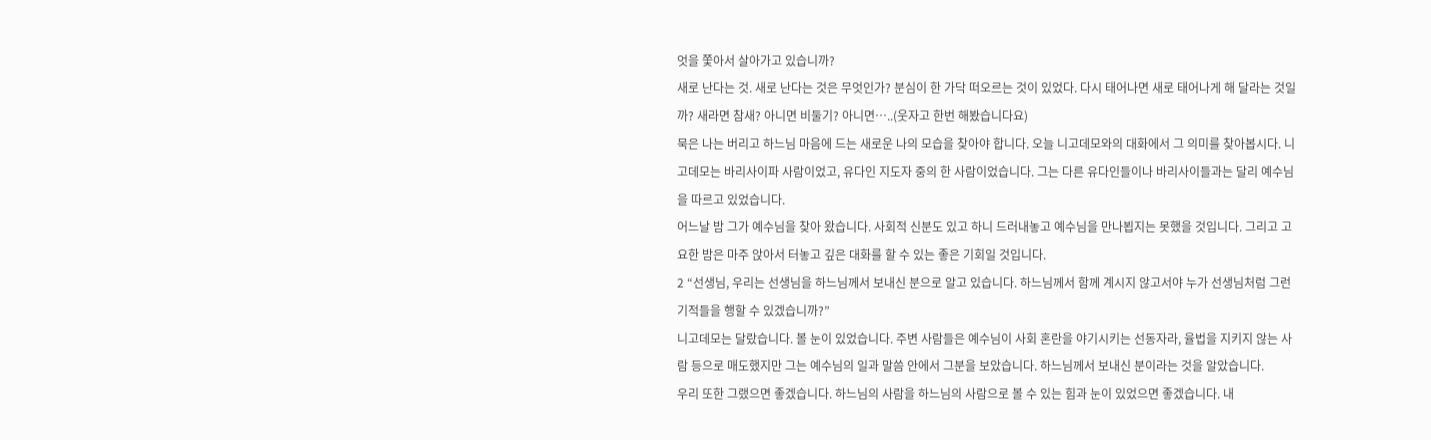엇을 쫓아서 살아가고 있습니까?
새로 난다는 것. 새로 난다는 것은 무엇인가? 분심이 한 가닥 떠오르는 것이 있었다. 다시 태어나면 새로 태어나게 해 달라는 것일까? 새라면 참새? 아니면 비둘기? 아니면…..(웃자고 한번 해봤습니다요)
묵은 나는 버리고 하느님 마음에 드는 새로운 나의 모습을 찾아야 합니다. 오늘 니고데모와의 대화에서 그 의미를 찾아봅시다. 니고데모는 바리사이파 사람이었고, 유다인 지도자 중의 한 사람이었습니다. 그는 다른 유다인들이나 바리사이들과는 달리 예수님을 따르고 있었습니다.
어느날 밤 그가 예수님을 찾아 왔습니다. 사회적 신분도 있고 하니 드러내놓고 예수님을 만나뵙지는 못했을 것입니다. 그리고 고요한 밤은 마주 앉아서 터놓고 깊은 대화를 할 수 있는 좋은 기회일 것입니다.
2 “선생님, 우리는 선생님을 하느님께서 보내신 분으로 알고 있습니다. 하느님께서 함께 계시지 않고서야 누가 선생님처럼 그런 기적들을 행할 수 있겠습니까?”
니고데모는 달랐습니다. 볼 눈이 있었습니다. 주변 사람들은 예수님이 사회 혼란을 야기시키는 선동자라, 율법을 지키지 않는 사람 등으로 매도했지만 그는 예수님의 일과 말씀 안에서 그분을 보았습니다. 하느님께서 보내신 분이라는 것을 알았습니다.
우리 또한 그랬으면 좋겠습니다. 하느님의 사람을 하느님의 사람으로 볼 수 있는 힘과 눈이 있었으면 좋겠습니다. 내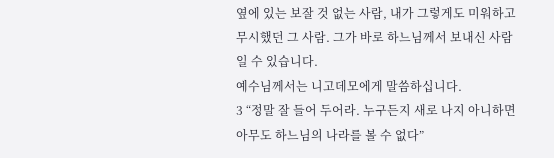옆에 있는 보잘 것 없는 사람, 내가 그렇게도 미워하고 무시했던 그 사람. 그가 바로 하느님께서 보내신 사람일 수 있습니다.
예수님께서는 니고데모에게 말씀하십니다.
3 “정말 잘 들어 두어라. 누구든지 새로 나지 아니하면 아무도 하느님의 나라를 볼 수 없다”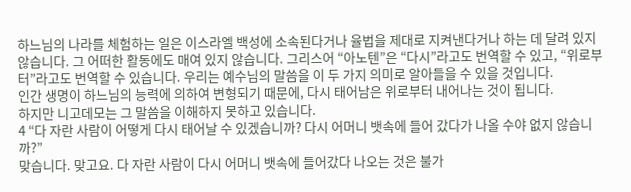하느님의 나라를 체험하는 일은 이스라엘 백성에 소속된다거나 율법을 제대로 지켜낸다거나 하는 데 달려 있지 않습니다. 그 어떠한 활동에도 매여 있지 않습니다. 그리스어 “아노텐”은 “다시”라고도 번역할 수 있고, “위로부터”라고도 번역할 수 있습니다. 우리는 예수님의 말씀을 이 두 가지 의미로 알아들을 수 있을 것입니다.
인간 생명이 하느님의 능력에 의하여 변형되기 때문에, 다시 태어남은 위로부터 내어나는 것이 됩니다.
하지만 니고데모는 그 말씀을 이해하지 못하고 있습니다.
4 “다 자란 사람이 어떻게 다시 태어날 수 있겠습니까? 다시 어머니 뱃속에 들어 갔다가 나올 수야 없지 않습니까?”
맞습니다. 맞고요. 다 자란 사람이 다시 어머니 뱃속에 들어갔다 나오는 것은 불가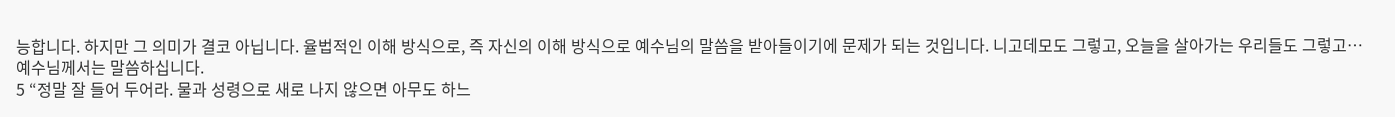능합니다. 하지만 그 의미가 결코 아닙니다. 율법적인 이해 방식으로, 즉 자신의 이해 방식으로 예수님의 말씀을 받아들이기에 문제가 되는 것입니다. 니고데모도 그렇고, 오늘을 살아가는 우리들도 그렇고…
예수님께서는 말씀하십니다.
5 “정말 잘 들어 두어라. 물과 성령으로 새로 나지 않으면 아무도 하느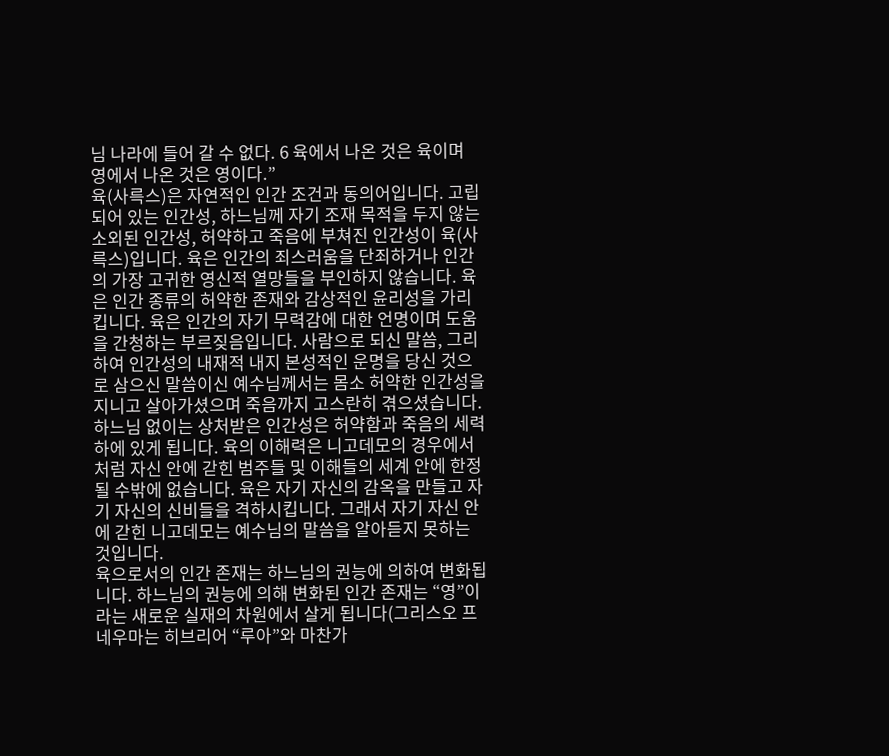님 나라에 들어 갈 수 없다. 6 육에서 나온 것은 육이며 영에서 나온 것은 영이다.”
육(사륵스)은 자연적인 인간 조건과 동의어입니다. 고립되어 있는 인간성, 하느님께 자기 조재 목적을 두지 않는 소외된 인간성, 허약하고 죽음에 부쳐진 인간성이 육(사륵스)입니다. 육은 인간의 죄스러움을 단죄하거나 인간의 가장 고귀한 영신적 열망들을 부인하지 않습니다. 육은 인간 종류의 허약한 존재와 감상적인 윤리성을 가리킵니다. 육은 인간의 자기 무력감에 대한 언명이며 도움을 간청하는 부르짖음입니다. 사람으로 되신 말씀, 그리하여 인간성의 내재적 내지 본성적인 운명을 당신 것으로 삼으신 말씀이신 예수님께서는 몸소 허약한 인간성을 지니고 살아가셨으며 죽음까지 고스란히 겪으셨습니다. 하느님 없이는 상처받은 인간성은 허약함과 죽음의 세력 하에 있게 됩니다. 육의 이해력은 니고데모의 경우에서처럼 자신 안에 갇힌 범주들 및 이해들의 세계 안에 한정될 수밖에 없습니다. 육은 자기 자신의 감옥을 만들고 자기 자신의 신비들을 격하시킵니다. 그래서 자기 자신 안에 갇힌 니고데모는 예수님의 말씀을 알아듣지 못하는 것입니다.
육으로서의 인간 존재는 하느님의 권능에 의하여 변화됩니다. 하느님의 권능에 의해 변화된 인간 존재는 “영”이라는 새로운 실재의 차원에서 살게 됩니다(그리스오 프네우마는 히브리어 “루아”와 마찬가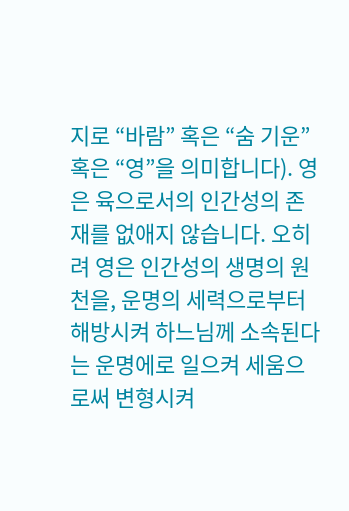지로 “바람” 혹은 “숨 기운” 혹은 “영”을 의미합니다). 영은 육으로서의 인간성의 존재를 없애지 않습니다. 오히려 영은 인간성의 생명의 원천을, 운명의 세력으로부터 해방시켜 하느님께 소속된다는 운명에로 일으켜 세움으로써 변형시켜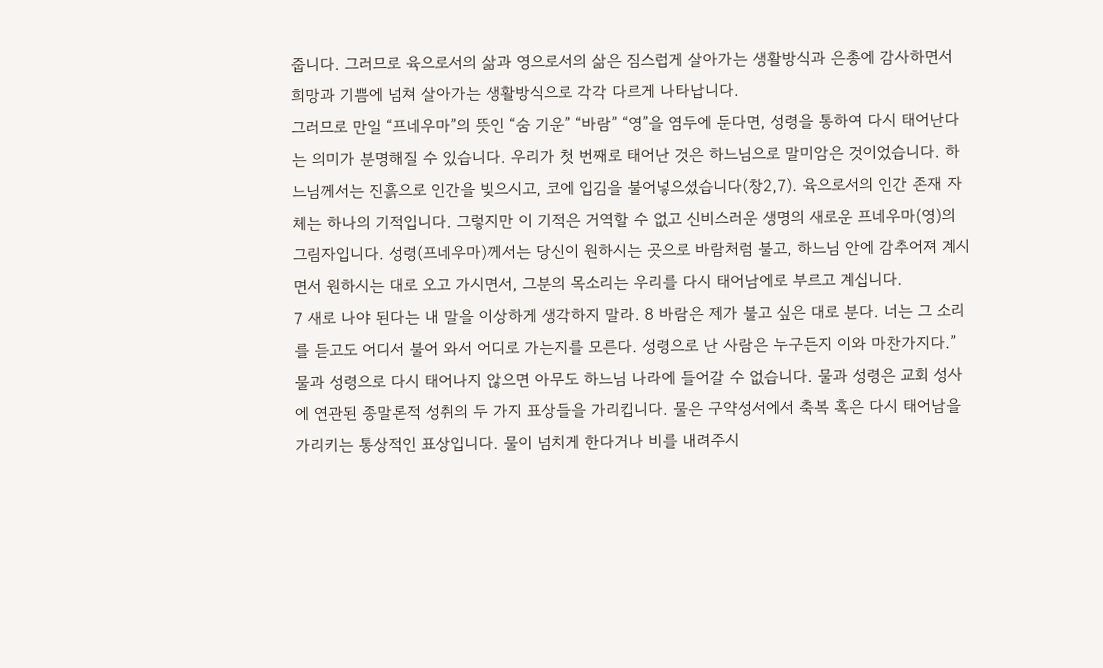줍니다. 그러므로 육으로서의 삶과 영으로서의 삶은 짐스럽게 살아가는 생활방식과 은총에 감사하면서 희망과 기쁨에 넘쳐 살아가는 생활방식으로 각각 다르게 나타납니다.
그러므로 만일 “프네우마”의 뜻인 “숨 기운” “바람” “영”을 염두에 둔다면, 성령을 통하여 다시 태어난다는 의미가 분명해질 수 있습니다. 우리가 첫 번째로 태어난 것은 하느님으로 말미암은 것이었습니다. 하느님께서는 진흙으로 인간을 빚으시고, 코에 입김을 불어넣으셨습니다(창2,7). 육으로서의 인간 존재 자체는 하나의 기적입니다. 그렇지만 이 기적은 거역할 수 없고 신비스러운 생명의 새로운 프네우마(영)의 그림자입니다. 성령(프네우마)께서는 당신이 원하시는 곳으로 바람처럼 불고, 하느님 안에 감추어져 계시면서 원하시는 대로 오고 가시면서, 그분의 목소리는 우리를 다시 태어남에로 부르고 계십니다.
7 새로 나야 된다는 내 말을 이상하게 생각하지 말라. 8 바람은 제가 불고 싶은 대로 분다. 너는 그 소리를 듣고도 어디서 불어 와서 어디로 가는지를 모른다. 성령으로 난 사람은 누구든지 이와 마찬가지다.”
물과 성령으로 다시 태어나지 않으면 아무도 하느님 나라에 들어갈 수 없습니다. 물과 성령은 교회 성사에 연관된 종말론적 성취의 두 가지 표상들을 가리킵니다. 물은 구약성서에서 축복 혹은 다시 태어남을 가리키는 통상적인 표상입니다. 물이 넘치게 한다거나 비를 내려주시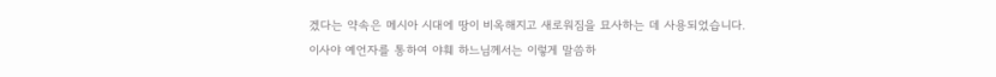겠다는 약속은 메시아 시대에 땅이 비옥해지고 새로워짐을 묘사하는 데 사용되었습니다.
이사야 예언자를 통하여 야훼 하느님께서는 이렇게 말씀하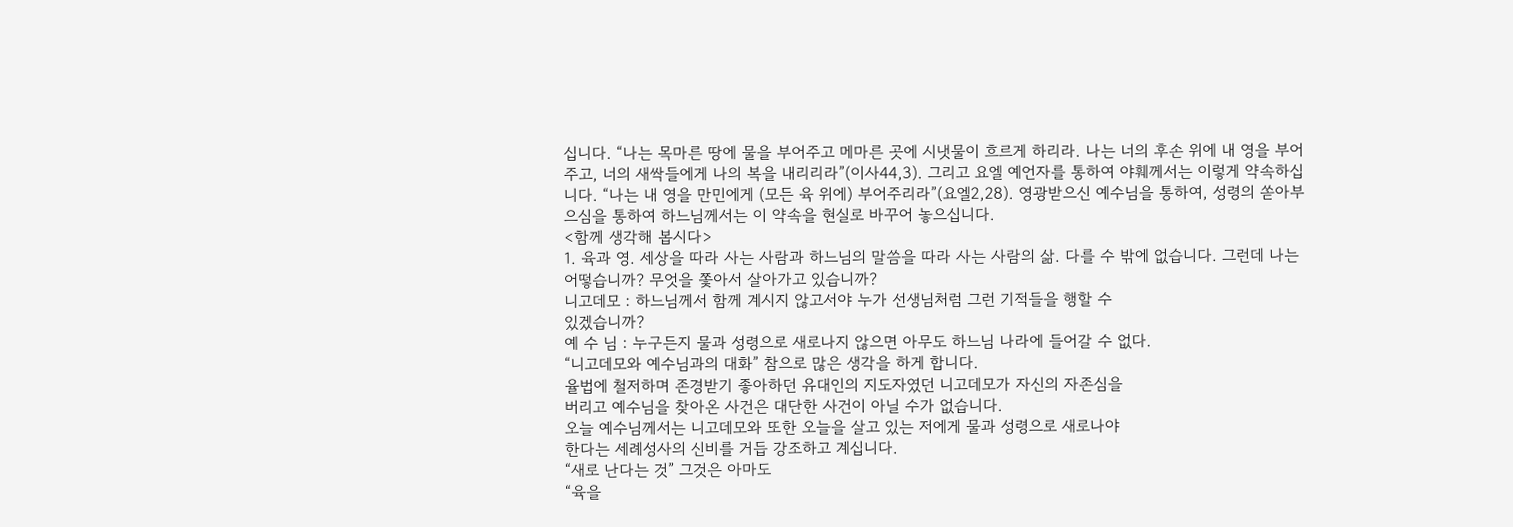십니다. “나는 목마른 땅에 물을 부어주고 메마른 곳에 시냇물이 흐르게 하리라. 나는 너의 후손 위에 내 영을 부어주고, 너의 새싹들에게 나의 복을 내리리라”(이사44,3). 그리고 요엘 예언자를 통하여 야훼께서는 이렇게 약속하십니다. “나는 내 영을 만민에게 (모든 육 위에) 부어주리라”(요엘2,28). 영광받으신 예수님을 통하여, 성령의 쏟아부으심을 통하여 하느님께서는 이 약속을 현실로 바꾸어 놓으십니다.
<함께 생각해 봅시다>
1. 육과 영. 세상을 따라 사는 사람과 하느님의 말씀을 따라 사는 사람의 삶. 다를 수 밖에 없습니다. 그런데 나는 어떻습니까? 무엇을 쫓아서 살아가고 있습니까?
니고데모 : 하느님께서 함께 계시지 않고서야 누가 선생님처럼 그런 기적들을 행할 수
있겠습니까?
예 수 님 : 누구든지 물과 성령으로 새로나지 않으면 아무도 하느님 나라에 들어갈 수 없다.
“니고데모와 예수님과의 대화” 참으로 많은 생각을 하게 합니다.
율법에 철저하며 존경받기 좋아하던 유대인의 지도자였던 니고데모가 자신의 자존심을
버리고 예수님을 찾아온 사건은 대단한 사건이 아닐 수가 없습니다.
오늘 예수님께서는 니고데모와 또한 오늘을 살고 있는 저에게 물과 성령으로 새로나야
한다는 세례성사의 신비를 거듭 강조하고 계십니다.
“새로 난다는 것” 그것은 아마도
“육을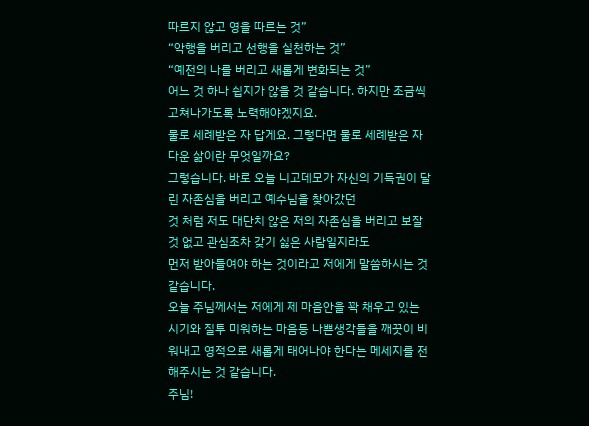따르지 않고 영을 따르는 것”
“악행을 버리고 선행을 실천하는 것”
“예전의 나를 버리고 새롭게 변화되는 것”
어느 것 하나 쉽지가 않을 것 같습니다. 하지만 조금씩 고쳐나가도록 노력해야겠지요.
물로 세례받은 자 답게요. 그렇다면 물로 세례받은 자 다운 삶이란 무엇일까요?
그렇습니다. 바로 오늘 니고데모가 자신의 기득권이 달린 자존심을 버리고 예수님을 찾아갔던
것 처럼 저도 대단치 않은 저의 자존심을 버리고 보잘것 없고 관심조차 갖기 싫은 사람일지라도
먼저 받아들여야 하는 것이라고 저에게 말씀하시는 것 같습니다.
오늘 주님께서는 저에게 제 마음안을 꽉 채우고 있는 시기와 질투 미워하는 마음등 나쁜생각들을 깨끗이 비워내고 영적으로 새롭게 태어나야 한다는 메세지를 전해주시는 것 같습니다.
주님!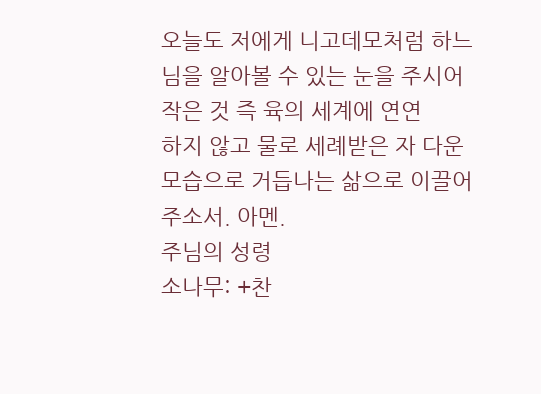오늘도 저에게 니고데모처럼 하느님을 알아볼 수 있는 눈을 주시어 작은 것 즉 육의 세계에 연연
하지 않고 물로 세례받은 자 다운 모습으로 거듭나는 삶으로 이끌어 주소서. 아멘.
주님의 성령
소나무: +찬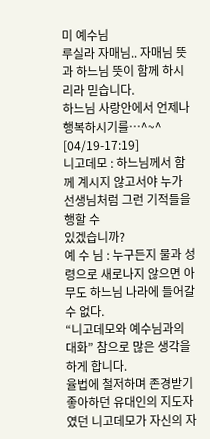미 예수님
루실라 자매님.. 자매님 뜻과 하느님 뜻이 함께 하시리라 믿습니다.
하느님 사랑안에서 언제나 행복하시기를…^~^ [04/19-17:19]
니고데모 : 하느님께서 함께 계시지 않고서야 누가 선생님처럼 그런 기적들을 행할 수
있겠습니까?
예 수 님 : 누구든지 물과 성령으로 새로나지 않으면 아무도 하느님 나라에 들어갈 수 없다.
“니고데모와 예수님과의 대화” 참으로 많은 생각을 하게 합니다.
율법에 철저하며 존경받기 좋아하던 유대인의 지도자였던 니고데모가 자신의 자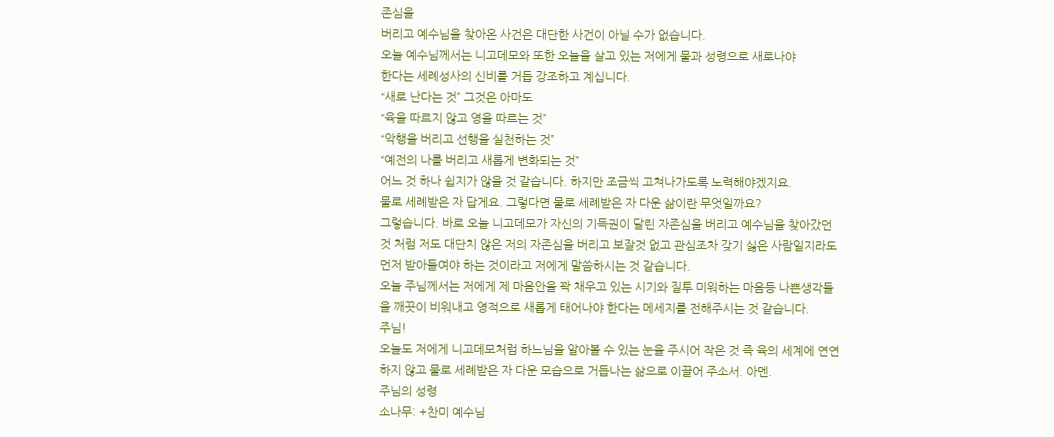존심을
버리고 예수님을 찾아온 사건은 대단한 사건이 아닐 수가 없습니다.
오늘 예수님께서는 니고데모와 또한 오늘을 살고 있는 저에게 물과 성령으로 새로나야
한다는 세례성사의 신비를 거듭 강조하고 계십니다.
“새로 난다는 것” 그것은 아마도
“육을 따르지 않고 영을 따르는 것”
“악행을 버리고 선행을 실천하는 것”
“예전의 나를 버리고 새롭게 변화되는 것”
어느 것 하나 쉽지가 않을 것 같습니다. 하지만 조금씩 고쳐나가도록 노력해야겠지요.
물로 세례받은 자 답게요. 그렇다면 물로 세례받은 자 다운 삶이란 무엇일까요?
그렇습니다. 바로 오늘 니고데모가 자신의 기득권이 달린 자존심을 버리고 예수님을 찾아갔던
것 처럼 저도 대단치 않은 저의 자존심을 버리고 보잘것 없고 관심조차 갖기 싫은 사람일지라도
먼저 받아들여야 하는 것이라고 저에게 말씀하시는 것 같습니다.
오늘 주님께서는 저에게 제 마음안을 꽉 채우고 있는 시기와 질투 미워하는 마음등 나쁜생각들을 깨끗이 비워내고 영적으로 새롭게 태어나야 한다는 메세지를 전해주시는 것 같습니다.
주님!
오늘도 저에게 니고데모처럼 하느님을 알아볼 수 있는 눈을 주시어 작은 것 즉 육의 세계에 연연
하지 않고 물로 세례받은 자 다운 모습으로 거듭나는 삶으로 이끌어 주소서. 아멘.
주님의 성령
소나무: +찬미 예수님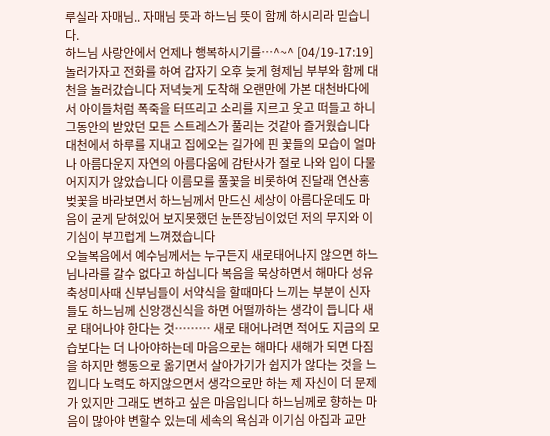루실라 자매님.. 자매님 뜻과 하느님 뜻이 함께 하시리라 믿습니다.
하느님 사랑안에서 언제나 행복하시기를…^~^ [04/19-17:19]
놀러가자고 전화를 하여 갑자기 오후 늦게 형제님 부부와 함께 대천을 놀러갔습니다 저녁늦게 도착해 오랜만에 가본 대천바다에서 아이들처럼 폭죽을 터뜨리고 소리를 지르고 웃고 떠들고 하니 그동안의 받았던 모든 스트레스가 풀리는 것같아 즐거웠습니다 대천에서 하루를 지내고 집에오는 길가에 핀 꽃들의 모습이 얼마나 아름다운지 자연의 아름다움에 감탄사가 절로 나와 입이 다물어지지가 않았습니다 이름모를 풀꽃을 비롯하여 진달래 연산홍 벚꽃을 바라보면서 하느님께서 만드신 세상이 아름다운데도 마음이 굳게 닫혀있어 보지못했던 눈뜬장님이었던 저의 무지와 이기심이 부끄럽게 느껴졌습니다
오늘복음에서 예수님께서는 누구든지 새로태어나지 않으면 하느님나라를 갈수 없다고 하십니다 복음을 묵상하면서 해마다 성유축성미사때 신부님들이 서약식을 할때마다 느끼는 부분이 신자들도 하느님께 신앙갱신식을 하면 어떨까하는 생각이 듭니다 새로 태어나야 한다는 것……… 새로 태어나려면 적어도 지금의 모습보다는 더 나아야하는데 마음으로는 해마다 새해가 되면 다짐을 하지만 행동으로 옮기면서 살아가기가 쉽지가 않다는 것을 느낍니다 노력도 하지않으면서 생각으로만 하는 제 자신이 더 문제가 있지만 그래도 변하고 싶은 마음입니다 하느님께로 향하는 마음이 많아야 변할수 있는데 세속의 욕심과 이기심 아집과 교만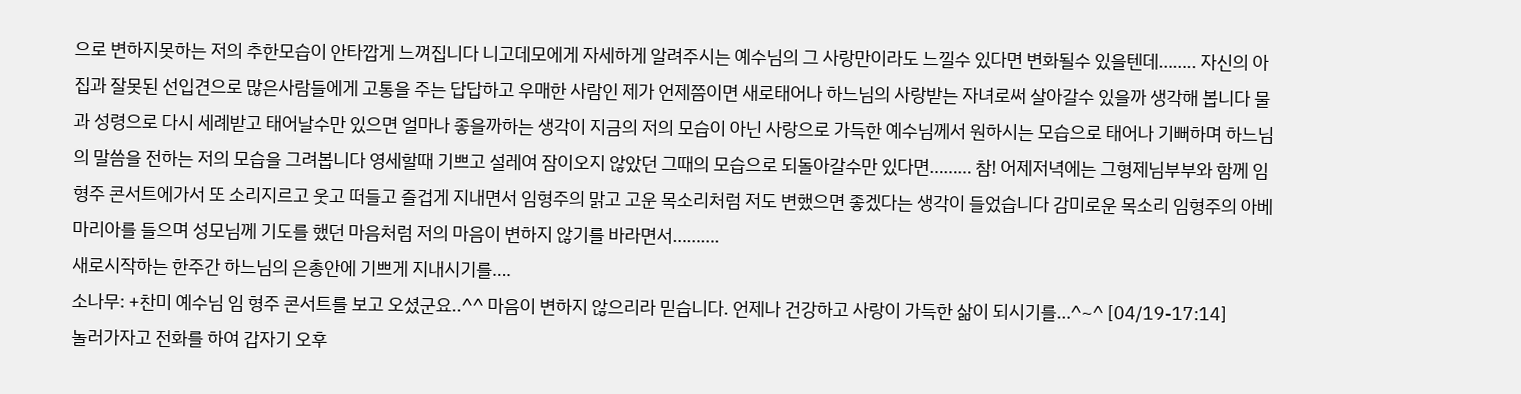으로 변하지못하는 저의 추한모습이 안타깝게 느껴집니다 니고데모에게 자세하게 알려주시는 예수님의 그 사랑만이라도 느낄수 있다면 변화될수 있을텐데…….. 자신의 아집과 잘못된 선입견으로 많은사람들에게 고통을 주는 답답하고 우매한 사람인 제가 언제쯤이면 새로태어나 하느님의 사랑받는 자녀로써 살아갈수 있을까 생각해 봅니다 물과 성령으로 다시 세례받고 태어날수만 있으면 얼마나 좋을까하는 생각이 지금의 저의 모습이 아닌 사랑으로 가득한 예수님께서 원하시는 모습으로 태어나 기뻐하며 하느님의 말씀을 전하는 저의 모습을 그려봅니다 영세할때 기쁘고 설레여 잠이오지 않았던 그때의 모습으로 되돌아갈수만 있다면……… 참! 어제저녁에는 그형제님부부와 함께 임형주 콘서트에가서 또 소리지르고 웃고 떠들고 즐겁게 지내면서 임형주의 맑고 고운 목소리처럼 저도 변했으면 좋겠다는 생각이 들었습니다 감미로운 목소리 임형주의 아베마리아를 들으며 성모님께 기도를 했던 마음처럼 저의 마음이 변하지 않기를 바라면서……….
새로시작하는 한주간 하느님의 은총안에 기쁘게 지내시기를….
소나무: +찬미 예수님 임 형주 콘서트를 보고 오셨군요..^^ 마음이 변하지 않으리라 믿습니다. 언제나 건강하고 사랑이 가득한 삶이 되시기를…^~^ [04/19-17:14]
놀러가자고 전화를 하여 갑자기 오후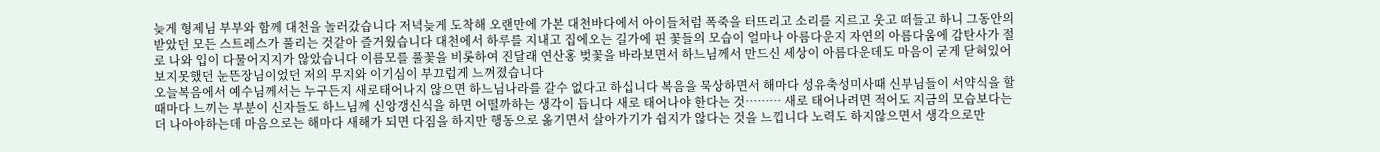늦게 형제님 부부와 함께 대천을 놀러갔습니다 저녁늦게 도착해 오랜만에 가본 대천바다에서 아이들처럼 폭죽을 터뜨리고 소리를 지르고 웃고 떠들고 하니 그동안의 받았던 모든 스트레스가 풀리는 것같아 즐거웠습니다 대천에서 하루를 지내고 집에오는 길가에 핀 꽃들의 모습이 얼마나 아름다운지 자연의 아름다움에 감탄사가 절로 나와 입이 다물어지지가 않았습니다 이름모를 풀꽃을 비롯하여 진달래 연산홍 벚꽃을 바라보면서 하느님께서 만드신 세상이 아름다운데도 마음이 굳게 닫혀있어 보지못했던 눈뜬장님이었던 저의 무지와 이기심이 부끄럽게 느껴졌습니다
오늘복음에서 예수님께서는 누구든지 새로태어나지 않으면 하느님나라를 갈수 없다고 하십니다 복음을 묵상하면서 해마다 성유축성미사때 신부님들이 서약식을 할때마다 느끼는 부분이 신자들도 하느님께 신앙갱신식을 하면 어떨까하는 생각이 듭니다 새로 태어나야 한다는 것……… 새로 태어나려면 적어도 지금의 모습보다는 더 나아야하는데 마음으로는 해마다 새해가 되면 다짐을 하지만 행동으로 옮기면서 살아가기가 쉽지가 않다는 것을 느낍니다 노력도 하지않으면서 생각으로만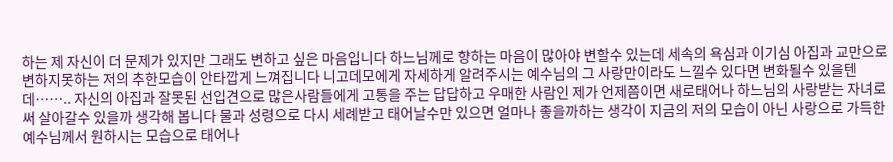하는 제 자신이 더 문제가 있지만 그래도 변하고 싶은 마음입니다 하느님께로 향하는 마음이 많아야 변할수 있는데 세속의 욕심과 이기심 아집과 교만으로 변하지못하는 저의 추한모습이 안타깝게 느껴집니다 니고데모에게 자세하게 알려주시는 예수님의 그 사랑만이라도 느낄수 있다면 변화될수 있을텐데…….. 자신의 아집과 잘못된 선입견으로 많은사람들에게 고통을 주는 답답하고 우매한 사람인 제가 언제쯤이면 새로태어나 하느님의 사랑받는 자녀로써 살아갈수 있을까 생각해 봅니다 물과 성령으로 다시 세례받고 태어날수만 있으면 얼마나 좋을까하는 생각이 지금의 저의 모습이 아닌 사랑으로 가득한 예수님께서 원하시는 모습으로 태어나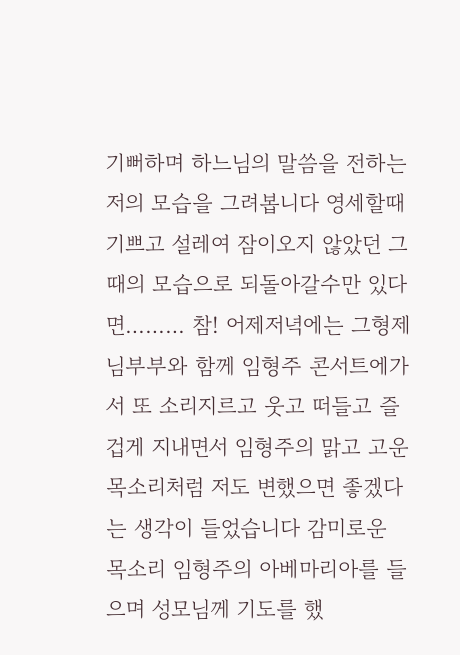기뻐하며 하느님의 말씀을 전하는 저의 모습을 그려봅니다 영세할때 기쁘고 설레여 잠이오지 않았던 그때의 모습으로 되돌아갈수만 있다면……… 참! 어제저녁에는 그형제님부부와 함께 임형주 콘서트에가서 또 소리지르고 웃고 떠들고 즐겁게 지내면서 임형주의 맑고 고운 목소리처럼 저도 변했으면 좋겠다는 생각이 들었습니다 감미로운 목소리 임형주의 아베마리아를 들으며 성모님께 기도를 했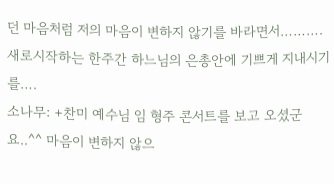던 마음처럼 저의 마음이 변하지 않기를 바라면서……….
새로시작하는 한주간 하느님의 은총안에 기쁘게 지내시기를….
소나무: +찬미 예수님 임 형주 콘서트를 보고 오셨군요..^^ 마음이 변하지 않으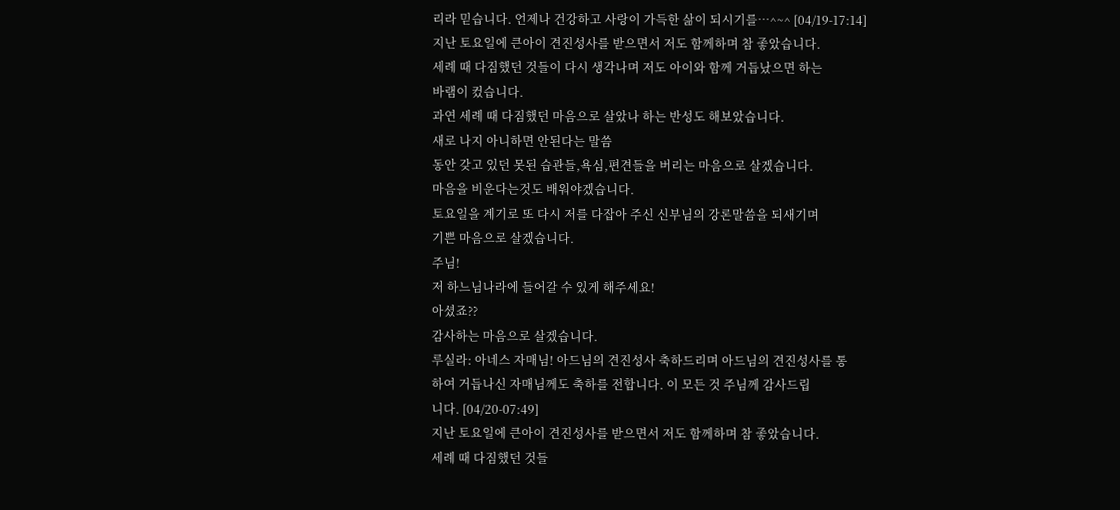리라 믿습니다. 언제나 건강하고 사랑이 가득한 삶이 되시기를…^~^ [04/19-17:14]
지난 토요일에 큰아이 견진성사를 받으면서 저도 함께하며 참 좋았습니다.
세례 때 다짐했던 것들이 다시 생각나며 저도 아이와 함께 거듭났으면 하는
바램이 컸습니다.
과연 세례 때 다짐했던 마음으로 살았나 하는 반성도 해보았습니다.
새로 나지 아니하면 안된다는 말씀
동안 갖고 있던 못된 습관들,욕심,편견들을 버리는 마음으로 살겠습니다.
마음을 비운다는것도 배워야겠습니다.
토요일을 계기로 또 다시 저를 다잡아 주신 신부님의 강론말씀을 되새기며
기쁜 마음으로 살겠습니다.
주님!
저 하느님나라에 들어갈 수 있게 해주세요!
아셨죠??
감사하는 마음으로 살겠습니다.
루실라: 아네스 자매님! 아드님의 견진성사 축하드리며 아드님의 견진성사를 통
하여 거듭나신 자매님께도 축하를 전합니다. 이 모든 것 주님께 감사드립
니다. [04/20-07:49]
지난 토요일에 큰아이 견진성사를 받으면서 저도 함께하며 참 좋았습니다.
세례 때 다짐했던 것들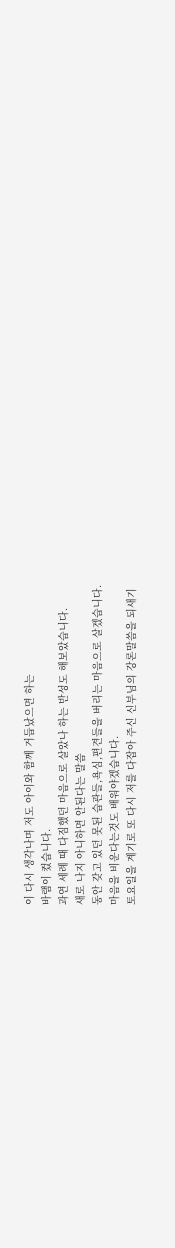이 다시 생각나며 저도 아이와 함께 거듭났으면 하는
바램이 컸습니다.
과연 세례 때 다짐했던 마음으로 살았나 하는 반성도 해보았습니다.
새로 나지 아니하면 안된다는 말씀
동안 갖고 있던 못된 습관들,욕심,편견들을 버리는 마음으로 살겠습니다.
마음을 비운다는것도 배워야겠습니다.
토요일을 계기로 또 다시 저를 다잡아 주신 신부님의 강론말씀을 되새기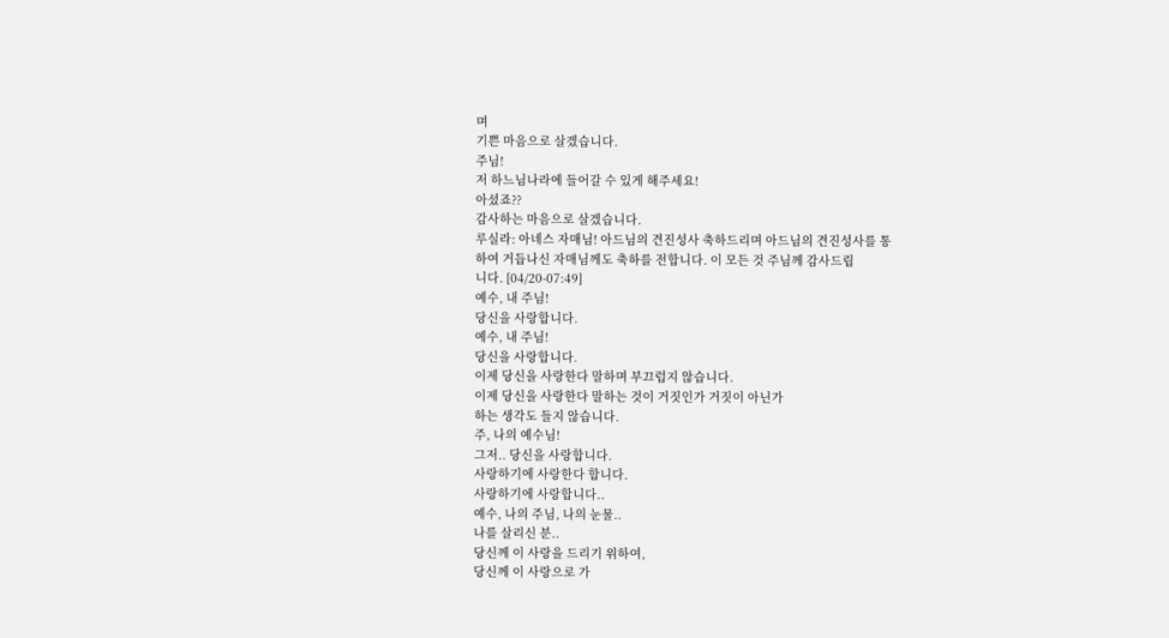며
기쁜 마음으로 살겠습니다.
주님!
저 하느님나라에 들어갈 수 있게 해주세요!
아셨죠??
감사하는 마음으로 살겠습니다.
루실라: 아네스 자매님! 아드님의 견진성사 축하드리며 아드님의 견진성사를 통
하여 거듭나신 자매님께도 축하를 전합니다. 이 모든 것 주님께 감사드립
니다. [04/20-07:49]
예수, 내 주님!
당신을 사랑합니다.
예수, 내 주님!
당신을 사랑합니다.
이제 당신을 사랑한다 말하며 부끄럽지 않습니다.
이제 당신을 사랑한다 말하는 것이 거짓인가 거짓이 아닌가
하는 생각도 들지 않습니다.
주, 나의 예수님!
그저.. 당신을 사랑합니다.
사랑하기에 사랑한다 합니다.
사랑하기에 사랑합니다..
예수, 나의 주님, 나의 눈물..
나를 살리신 분..
당신께 이 사랑을 드리기 위하여,
당신께 이 사랑으로 가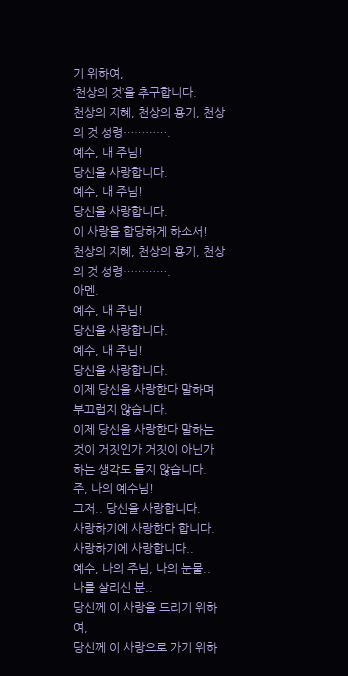기 위하여,
‘천상의 것’을 추구합니다.
천상의 지혜, 천상의 용기, 천상의 것 성령………….
예수, 내 주님!
당신을 사랑합니다.
예수, 내 주님!
당신을 사랑합니다.
이 사랑을 합당하게 하소서!
천상의 지혜, 천상의 용기, 천상의 것 성령………….
아멘.
예수, 내 주님!
당신을 사랑합니다.
예수, 내 주님!
당신을 사랑합니다.
이제 당신을 사랑한다 말하며 부끄럽지 않습니다.
이제 당신을 사랑한다 말하는 것이 거짓인가 거짓이 아닌가
하는 생각도 들지 않습니다.
주, 나의 예수님!
그저.. 당신을 사랑합니다.
사랑하기에 사랑한다 합니다.
사랑하기에 사랑합니다..
예수, 나의 주님, 나의 눈물..
나를 살리신 분..
당신께 이 사랑을 드리기 위하여,
당신께 이 사랑으로 가기 위하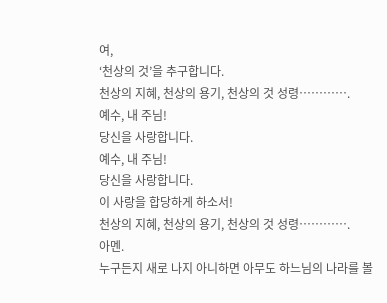여,
‘천상의 것’을 추구합니다.
천상의 지혜, 천상의 용기, 천상의 것 성령………….
예수, 내 주님!
당신을 사랑합니다.
예수, 내 주님!
당신을 사랑합니다.
이 사랑을 합당하게 하소서!
천상의 지혜, 천상의 용기, 천상의 것 성령………….
아멘.
누구든지 새로 나지 아니하면 아무도 하느님의 나라를 볼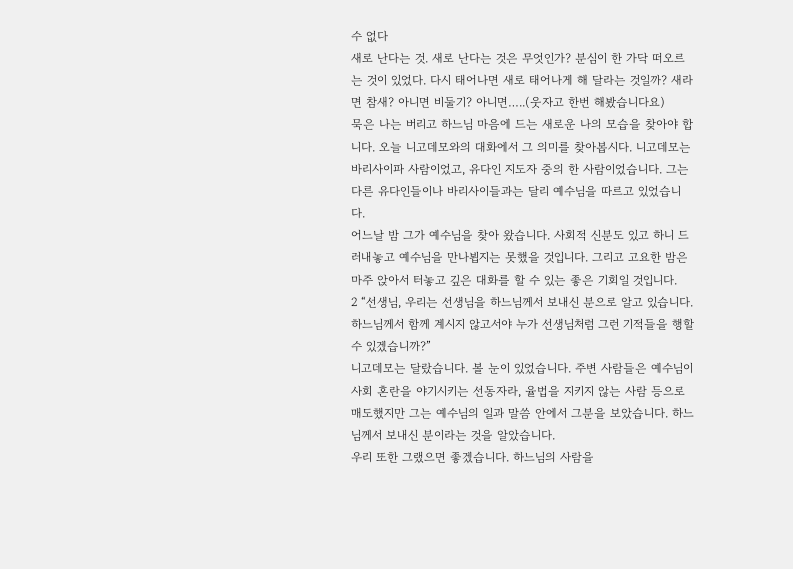수 없다
새로 난다는 것. 새로 난다는 것은 무엇인가? 분심이 한 가닥 떠오르는 것이 있었다. 다시 태어나면 새로 태어나게 해 달라는 것일까? 새라면 참새? 아니면 비둘기? 아니면…..(웃자고 한번 해봤습니다요)
묵은 나는 버리고 하느님 마음에 드는 새로운 나의 모습을 찾아야 합니다. 오늘 니고데모와의 대화에서 그 의미를 찾아봅시다. 니고데모는 바리사이파 사람이었고, 유다인 지도자 중의 한 사람이었습니다. 그는 다른 유다인들이나 바리사이들과는 달리 예수님을 따르고 있었습니다.
어느날 밤 그가 예수님을 찾아 왔습니다. 사회적 신분도 있고 하니 드러내놓고 예수님을 만나뵙지는 못했을 것입니다. 그리고 고요한 밤은 마주 앉아서 터놓고 깊은 대화를 할 수 있는 좋은 기회일 것입니다.
2 “선생님, 우리는 선생님을 하느님께서 보내신 분으로 알고 있습니다. 하느님께서 함께 계시지 않고서야 누가 선생님처럼 그런 기적들을 행할 수 있겠습니까?”
니고데모는 달랐습니다. 볼 눈이 있었습니다. 주변 사람들은 예수님이 사회 혼란을 야기시키는 선동자라, 율법을 지키지 않는 사람 등으로 매도했지만 그는 예수님의 일과 말씀 안에서 그분을 보았습니다. 하느님께서 보내신 분이라는 것을 알았습니다.
우리 또한 그랬으면 좋겠습니다. 하느님의 사람을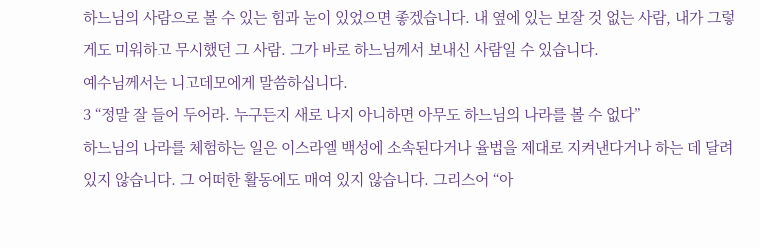하느님의 사람으로 볼 수 있는 힘과 눈이 있었으면 좋겠습니다. 내 옆에 있는 보잘 것 없는 사람, 내가 그렇게도 미워하고 무시했던 그 사람. 그가 바로 하느님께서 보내신 사람일 수 있습니다.
예수님께서는 니고데모에게 말씀하십니다.
3 “정말 잘 들어 두어라. 누구든지 새로 나지 아니하면 아무도 하느님의 나라를 볼 수 없다”
하느님의 나라를 체험하는 일은 이스라엘 백성에 소속된다거나 율법을 제대로 지켜낸다거나 하는 데 달려 있지 않습니다. 그 어떠한 활동에도 매여 있지 않습니다. 그리스어 “아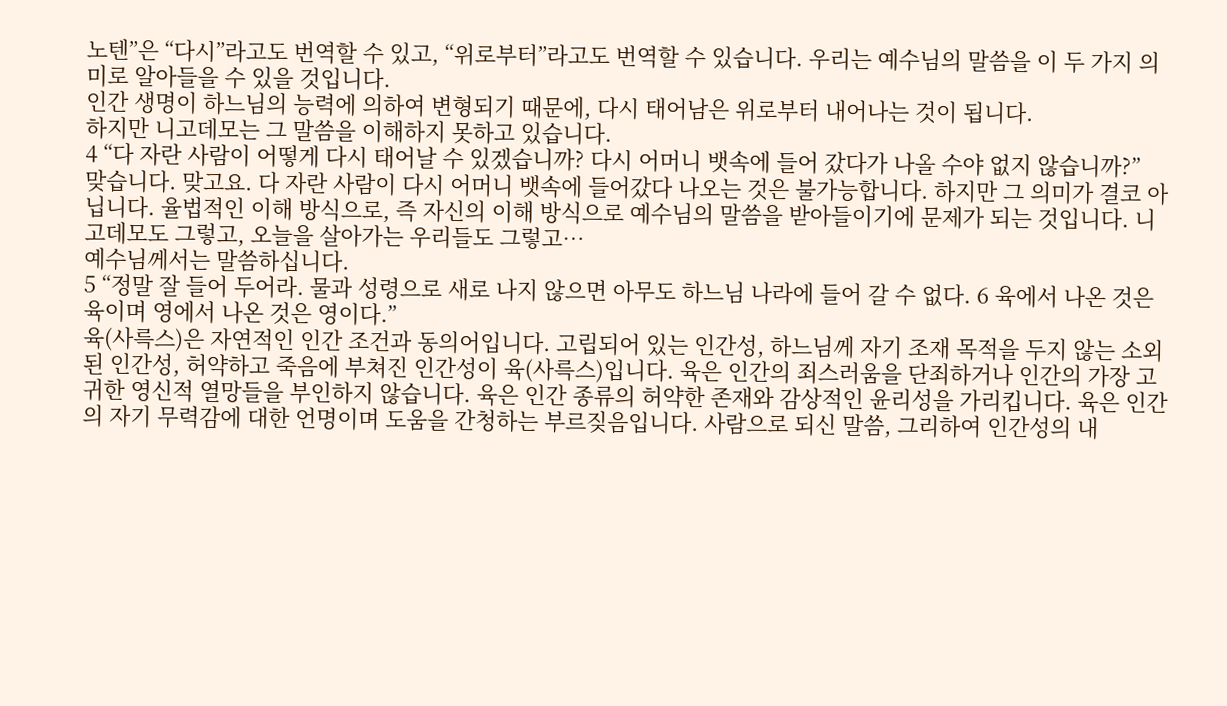노텐”은 “다시”라고도 번역할 수 있고, “위로부터”라고도 번역할 수 있습니다. 우리는 예수님의 말씀을 이 두 가지 의미로 알아들을 수 있을 것입니다.
인간 생명이 하느님의 능력에 의하여 변형되기 때문에, 다시 태어남은 위로부터 내어나는 것이 됩니다.
하지만 니고데모는 그 말씀을 이해하지 못하고 있습니다.
4 “다 자란 사람이 어떻게 다시 태어날 수 있겠습니까? 다시 어머니 뱃속에 들어 갔다가 나올 수야 없지 않습니까?”
맞습니다. 맞고요. 다 자란 사람이 다시 어머니 뱃속에 들어갔다 나오는 것은 불가능합니다. 하지만 그 의미가 결코 아닙니다. 율법적인 이해 방식으로, 즉 자신의 이해 방식으로 예수님의 말씀을 받아들이기에 문제가 되는 것입니다. 니고데모도 그렇고, 오늘을 살아가는 우리들도 그렇고…
예수님께서는 말씀하십니다.
5 “정말 잘 들어 두어라. 물과 성령으로 새로 나지 않으면 아무도 하느님 나라에 들어 갈 수 없다. 6 육에서 나온 것은 육이며 영에서 나온 것은 영이다.”
육(사륵스)은 자연적인 인간 조건과 동의어입니다. 고립되어 있는 인간성, 하느님께 자기 조재 목적을 두지 않는 소외된 인간성, 허약하고 죽음에 부쳐진 인간성이 육(사륵스)입니다. 육은 인간의 죄스러움을 단죄하거나 인간의 가장 고귀한 영신적 열망들을 부인하지 않습니다. 육은 인간 종류의 허약한 존재와 감상적인 윤리성을 가리킵니다. 육은 인간의 자기 무력감에 대한 언명이며 도움을 간청하는 부르짖음입니다. 사람으로 되신 말씀, 그리하여 인간성의 내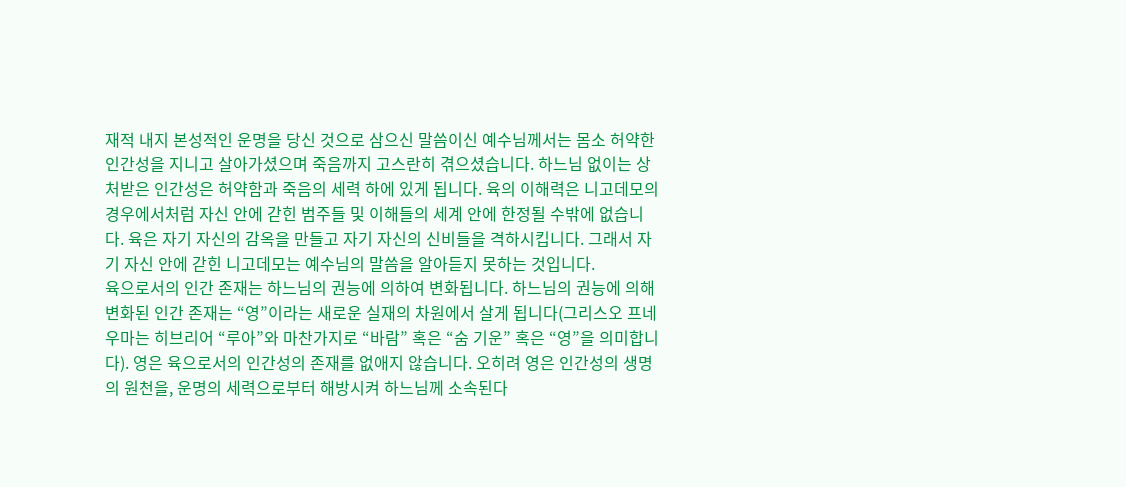재적 내지 본성적인 운명을 당신 것으로 삼으신 말씀이신 예수님께서는 몸소 허약한 인간성을 지니고 살아가셨으며 죽음까지 고스란히 겪으셨습니다. 하느님 없이는 상처받은 인간성은 허약함과 죽음의 세력 하에 있게 됩니다. 육의 이해력은 니고데모의 경우에서처럼 자신 안에 갇힌 범주들 및 이해들의 세계 안에 한정될 수밖에 없습니다. 육은 자기 자신의 감옥을 만들고 자기 자신의 신비들을 격하시킵니다. 그래서 자기 자신 안에 갇힌 니고데모는 예수님의 말씀을 알아듣지 못하는 것입니다.
육으로서의 인간 존재는 하느님의 권능에 의하여 변화됩니다. 하느님의 권능에 의해 변화된 인간 존재는 “영”이라는 새로운 실재의 차원에서 살게 됩니다(그리스오 프네우마는 히브리어 “루아”와 마찬가지로 “바람” 혹은 “숨 기운” 혹은 “영”을 의미합니다). 영은 육으로서의 인간성의 존재를 없애지 않습니다. 오히려 영은 인간성의 생명의 원천을, 운명의 세력으로부터 해방시켜 하느님께 소속된다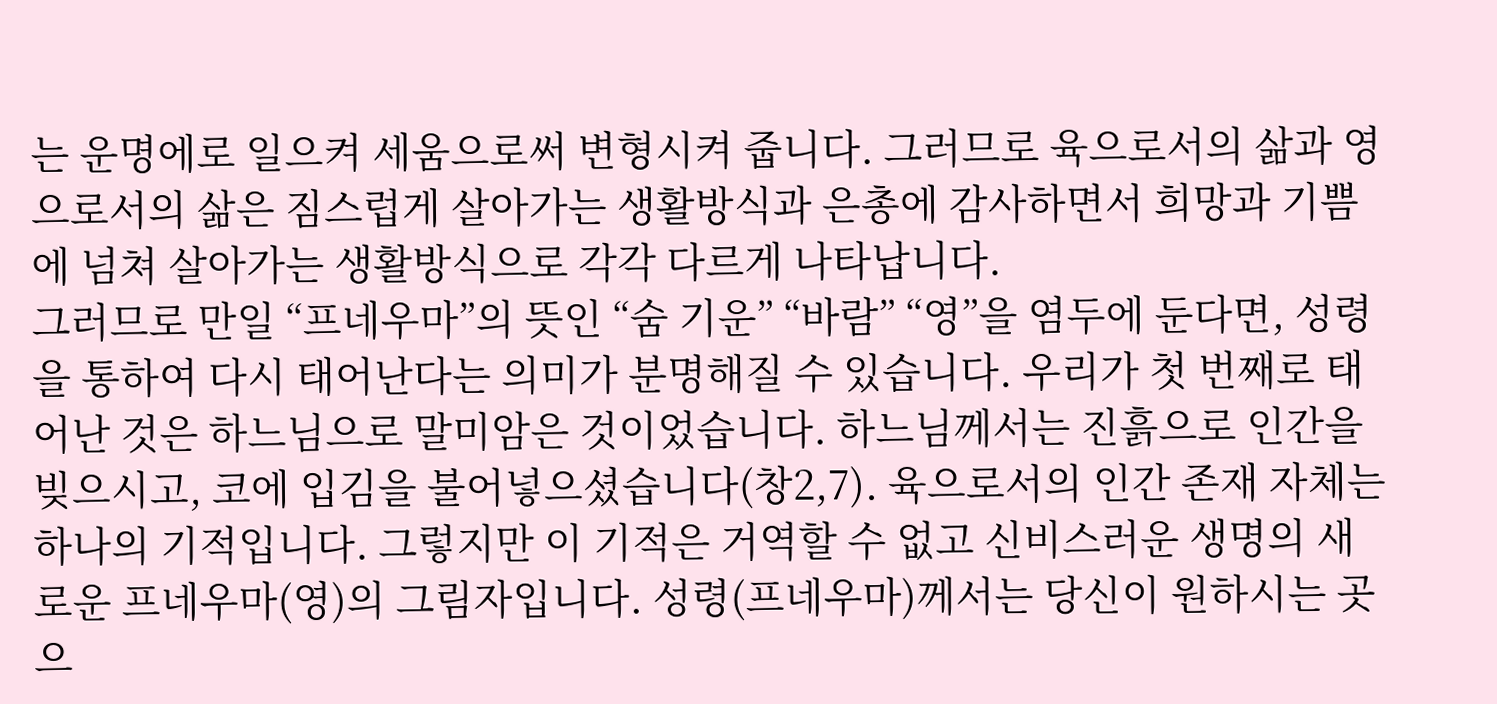는 운명에로 일으켜 세움으로써 변형시켜 줍니다. 그러므로 육으로서의 삶과 영으로서의 삶은 짐스럽게 살아가는 생활방식과 은총에 감사하면서 희망과 기쁨에 넘쳐 살아가는 생활방식으로 각각 다르게 나타납니다.
그러므로 만일 “프네우마”의 뜻인 “숨 기운” “바람” “영”을 염두에 둔다면, 성령을 통하여 다시 태어난다는 의미가 분명해질 수 있습니다. 우리가 첫 번째로 태어난 것은 하느님으로 말미암은 것이었습니다. 하느님께서는 진흙으로 인간을 빚으시고, 코에 입김을 불어넣으셨습니다(창2,7). 육으로서의 인간 존재 자체는 하나의 기적입니다. 그렇지만 이 기적은 거역할 수 없고 신비스러운 생명의 새로운 프네우마(영)의 그림자입니다. 성령(프네우마)께서는 당신이 원하시는 곳으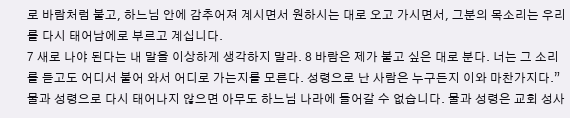로 바람처럼 불고, 하느님 안에 감추어져 계시면서 원하시는 대로 오고 가시면서, 그분의 목소리는 우리를 다시 태어남에로 부르고 계십니다.
7 새로 나야 된다는 내 말을 이상하게 생각하지 말라. 8 바람은 제가 불고 싶은 대로 분다. 너는 그 소리를 듣고도 어디서 불어 와서 어디로 가는지를 모른다. 성령으로 난 사람은 누구든지 이와 마찬가지다.”
물과 성령으로 다시 태어나지 않으면 아무도 하느님 나라에 들어갈 수 없습니다. 물과 성령은 교회 성사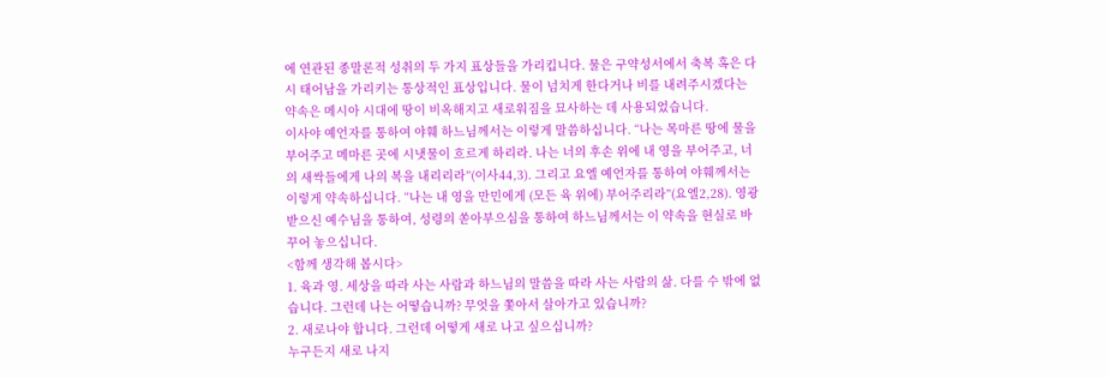에 연관된 종말론적 성취의 두 가지 표상들을 가리킵니다. 물은 구약성서에서 축복 혹은 다시 태어남을 가리키는 통상적인 표상입니다. 물이 넘치게 한다거나 비를 내려주시겠다는 약속은 메시아 시대에 땅이 비옥해지고 새로워짐을 묘사하는 데 사용되었습니다.
이사야 예언자를 통하여 야훼 하느님께서는 이렇게 말씀하십니다. “나는 목마른 땅에 물을 부어주고 메마른 곳에 시냇물이 흐르게 하리라. 나는 너의 후손 위에 내 영을 부어주고, 너의 새싹들에게 나의 복을 내리리라”(이사44,3). 그리고 요엘 예언자를 통하여 야훼께서는 이렇게 약속하십니다. “나는 내 영을 만민에게 (모든 육 위에) 부어주리라”(요엘2,28). 영광받으신 예수님을 통하여, 성령의 쏟아부으심을 통하여 하느님께서는 이 약속을 현실로 바꾸어 놓으십니다.
<함께 생각해 봅시다>
1. 육과 영. 세상을 따라 사는 사람과 하느님의 말씀을 따라 사는 사람의 삶. 다를 수 밖에 없습니다. 그런데 나는 어떻습니까? 무엇을 쫓아서 살아가고 있습니까?
2. 새로나야 합니다. 그런데 어떻게 새로 나고 싶으십니까?
누구든지 새로 나지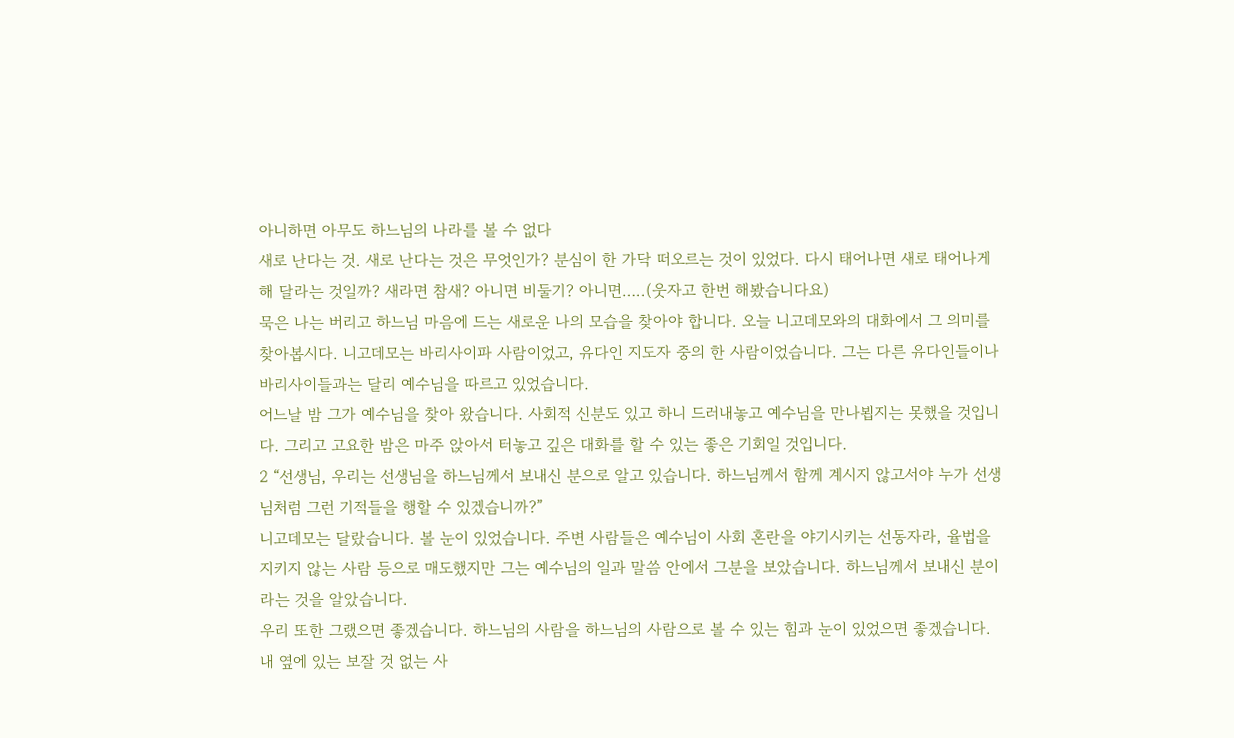아니하면 아무도 하느님의 나라를 볼 수 없다
새로 난다는 것. 새로 난다는 것은 무엇인가? 분심이 한 가닥 떠오르는 것이 있었다. 다시 태어나면 새로 태어나게 해 달라는 것일까? 새라면 참새? 아니면 비둘기? 아니면…..(웃자고 한번 해봤습니다요)
묵은 나는 버리고 하느님 마음에 드는 새로운 나의 모습을 찾아야 합니다. 오늘 니고데모와의 대화에서 그 의미를 찾아봅시다. 니고데모는 바리사이파 사람이었고, 유다인 지도자 중의 한 사람이었습니다. 그는 다른 유다인들이나 바리사이들과는 달리 예수님을 따르고 있었습니다.
어느날 밤 그가 예수님을 찾아 왔습니다. 사회적 신분도 있고 하니 드러내놓고 예수님을 만나뵙지는 못했을 것입니다. 그리고 고요한 밤은 마주 앉아서 터놓고 깊은 대화를 할 수 있는 좋은 기회일 것입니다.
2 “선생님, 우리는 선생님을 하느님께서 보내신 분으로 알고 있습니다. 하느님께서 함께 계시지 않고서야 누가 선생님처럼 그런 기적들을 행할 수 있겠습니까?”
니고데모는 달랐습니다. 볼 눈이 있었습니다. 주변 사람들은 예수님이 사회 혼란을 야기시키는 선동자라, 율법을 지키지 않는 사람 등으로 매도했지만 그는 예수님의 일과 말씀 안에서 그분을 보았습니다. 하느님께서 보내신 분이라는 것을 알았습니다.
우리 또한 그랬으면 좋겠습니다. 하느님의 사람을 하느님의 사람으로 볼 수 있는 힘과 눈이 있었으면 좋겠습니다. 내 옆에 있는 보잘 것 없는 사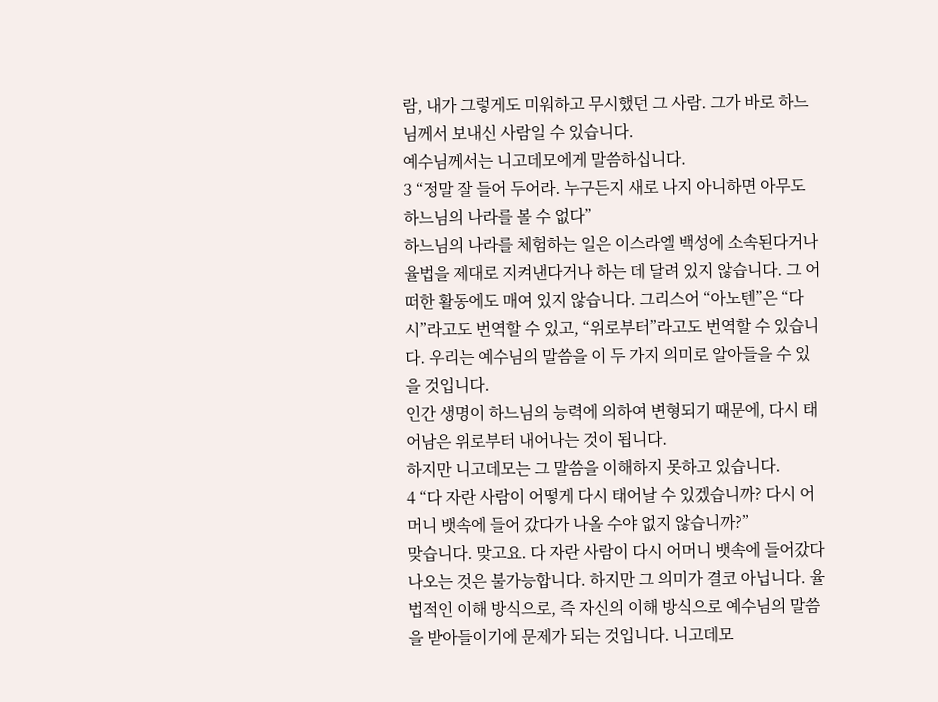람, 내가 그렇게도 미워하고 무시했던 그 사람. 그가 바로 하느님께서 보내신 사람일 수 있습니다.
예수님께서는 니고데모에게 말씀하십니다.
3 “정말 잘 들어 두어라. 누구든지 새로 나지 아니하면 아무도 하느님의 나라를 볼 수 없다”
하느님의 나라를 체험하는 일은 이스라엘 백성에 소속된다거나 율법을 제대로 지켜낸다거나 하는 데 달려 있지 않습니다. 그 어떠한 활동에도 매여 있지 않습니다. 그리스어 “아노텐”은 “다시”라고도 번역할 수 있고, “위로부터”라고도 번역할 수 있습니다. 우리는 예수님의 말씀을 이 두 가지 의미로 알아들을 수 있을 것입니다.
인간 생명이 하느님의 능력에 의하여 변형되기 때문에, 다시 태어남은 위로부터 내어나는 것이 됩니다.
하지만 니고데모는 그 말씀을 이해하지 못하고 있습니다.
4 “다 자란 사람이 어떻게 다시 태어날 수 있겠습니까? 다시 어머니 뱃속에 들어 갔다가 나올 수야 없지 않습니까?”
맞습니다. 맞고요. 다 자란 사람이 다시 어머니 뱃속에 들어갔다 나오는 것은 불가능합니다. 하지만 그 의미가 결코 아닙니다. 율법적인 이해 방식으로, 즉 자신의 이해 방식으로 예수님의 말씀을 받아들이기에 문제가 되는 것입니다. 니고데모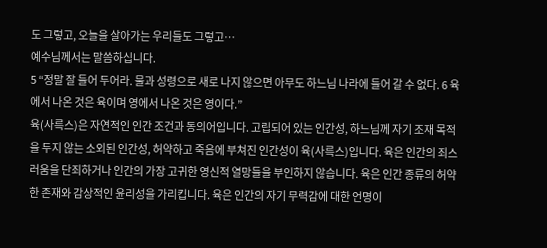도 그렇고, 오늘을 살아가는 우리들도 그렇고…
예수님께서는 말씀하십니다.
5 “정말 잘 들어 두어라. 물과 성령으로 새로 나지 않으면 아무도 하느님 나라에 들어 갈 수 없다. 6 육에서 나온 것은 육이며 영에서 나온 것은 영이다.”
육(사륵스)은 자연적인 인간 조건과 동의어입니다. 고립되어 있는 인간성, 하느님께 자기 조재 목적을 두지 않는 소외된 인간성, 허약하고 죽음에 부쳐진 인간성이 육(사륵스)입니다. 육은 인간의 죄스러움을 단죄하거나 인간의 가장 고귀한 영신적 열망들을 부인하지 않습니다. 육은 인간 종류의 허약한 존재와 감상적인 윤리성을 가리킵니다. 육은 인간의 자기 무력감에 대한 언명이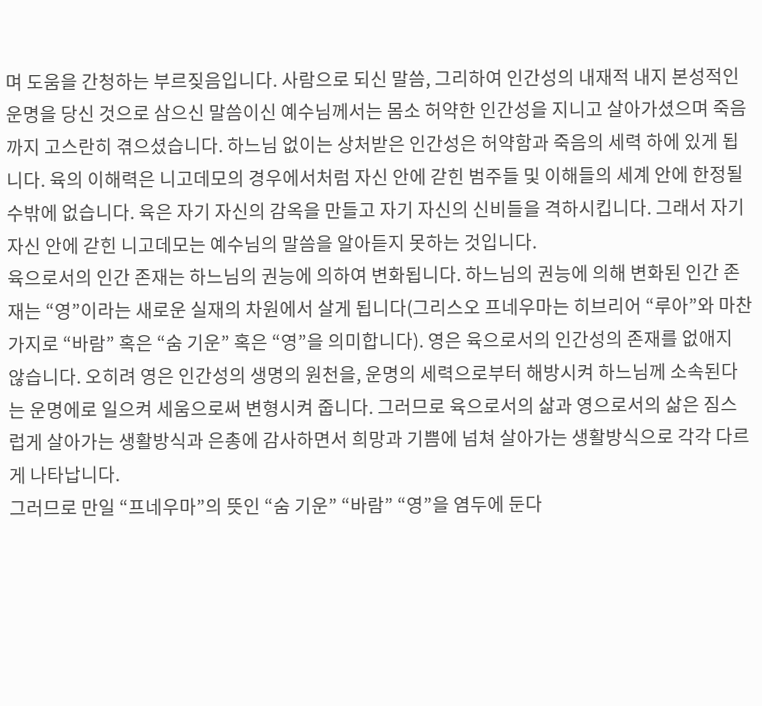며 도움을 간청하는 부르짖음입니다. 사람으로 되신 말씀, 그리하여 인간성의 내재적 내지 본성적인 운명을 당신 것으로 삼으신 말씀이신 예수님께서는 몸소 허약한 인간성을 지니고 살아가셨으며 죽음까지 고스란히 겪으셨습니다. 하느님 없이는 상처받은 인간성은 허약함과 죽음의 세력 하에 있게 됩니다. 육의 이해력은 니고데모의 경우에서처럼 자신 안에 갇힌 범주들 및 이해들의 세계 안에 한정될 수밖에 없습니다. 육은 자기 자신의 감옥을 만들고 자기 자신의 신비들을 격하시킵니다. 그래서 자기 자신 안에 갇힌 니고데모는 예수님의 말씀을 알아듣지 못하는 것입니다.
육으로서의 인간 존재는 하느님의 권능에 의하여 변화됩니다. 하느님의 권능에 의해 변화된 인간 존재는 “영”이라는 새로운 실재의 차원에서 살게 됩니다(그리스오 프네우마는 히브리어 “루아”와 마찬가지로 “바람” 혹은 “숨 기운” 혹은 “영”을 의미합니다). 영은 육으로서의 인간성의 존재를 없애지 않습니다. 오히려 영은 인간성의 생명의 원천을, 운명의 세력으로부터 해방시켜 하느님께 소속된다는 운명에로 일으켜 세움으로써 변형시켜 줍니다. 그러므로 육으로서의 삶과 영으로서의 삶은 짐스럽게 살아가는 생활방식과 은총에 감사하면서 희망과 기쁨에 넘쳐 살아가는 생활방식으로 각각 다르게 나타납니다.
그러므로 만일 “프네우마”의 뜻인 “숨 기운” “바람” “영”을 염두에 둔다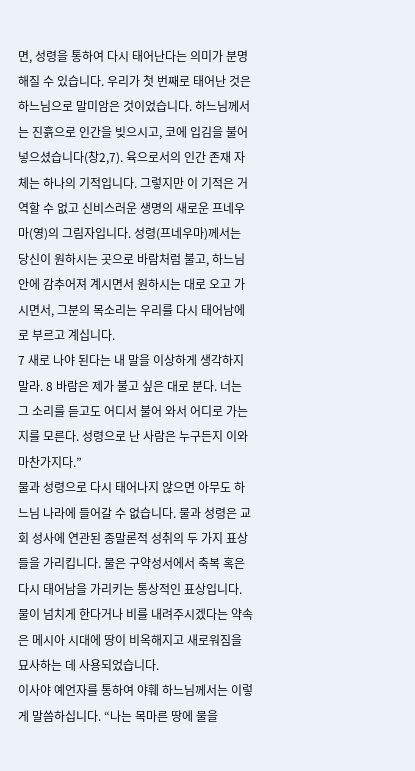면, 성령을 통하여 다시 태어난다는 의미가 분명해질 수 있습니다. 우리가 첫 번째로 태어난 것은 하느님으로 말미암은 것이었습니다. 하느님께서는 진흙으로 인간을 빚으시고, 코에 입김을 불어넣으셨습니다(창2,7). 육으로서의 인간 존재 자체는 하나의 기적입니다. 그렇지만 이 기적은 거역할 수 없고 신비스러운 생명의 새로운 프네우마(영)의 그림자입니다. 성령(프네우마)께서는 당신이 원하시는 곳으로 바람처럼 불고, 하느님 안에 감추어져 계시면서 원하시는 대로 오고 가시면서, 그분의 목소리는 우리를 다시 태어남에로 부르고 계십니다.
7 새로 나야 된다는 내 말을 이상하게 생각하지 말라. 8 바람은 제가 불고 싶은 대로 분다. 너는 그 소리를 듣고도 어디서 불어 와서 어디로 가는지를 모른다. 성령으로 난 사람은 누구든지 이와 마찬가지다.”
물과 성령으로 다시 태어나지 않으면 아무도 하느님 나라에 들어갈 수 없습니다. 물과 성령은 교회 성사에 연관된 종말론적 성취의 두 가지 표상들을 가리킵니다. 물은 구약성서에서 축복 혹은 다시 태어남을 가리키는 통상적인 표상입니다. 물이 넘치게 한다거나 비를 내려주시겠다는 약속은 메시아 시대에 땅이 비옥해지고 새로워짐을 묘사하는 데 사용되었습니다.
이사야 예언자를 통하여 야훼 하느님께서는 이렇게 말씀하십니다. “나는 목마른 땅에 물을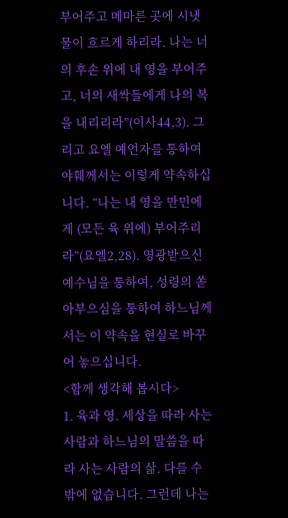부어주고 메마른 곳에 시냇물이 흐르게 하리라. 나는 너의 후손 위에 내 영을 부어주고, 너의 새싹들에게 나의 복을 내리리라”(이사44,3). 그리고 요엘 예언자를 통하여 야훼께서는 이렇게 약속하십니다. “나는 내 영을 만민에게 (모든 육 위에) 부어주리라”(요엘2,28). 영광받으신 예수님을 통하여, 성령의 쏟아부으심을 통하여 하느님께서는 이 약속을 현실로 바꾸어 놓으십니다.
<함께 생각해 봅시다>
1. 육과 영. 세상을 따라 사는 사람과 하느님의 말씀을 따라 사는 사람의 삶. 다를 수 밖에 없습니다. 그런데 나는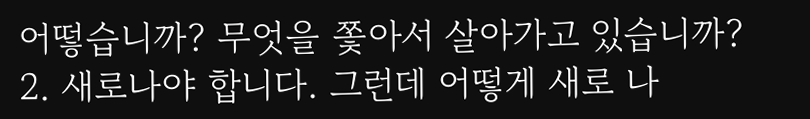어떻습니까? 무엇을 쫓아서 살아가고 있습니까?
2. 새로나야 합니다. 그런데 어떻게 새로 나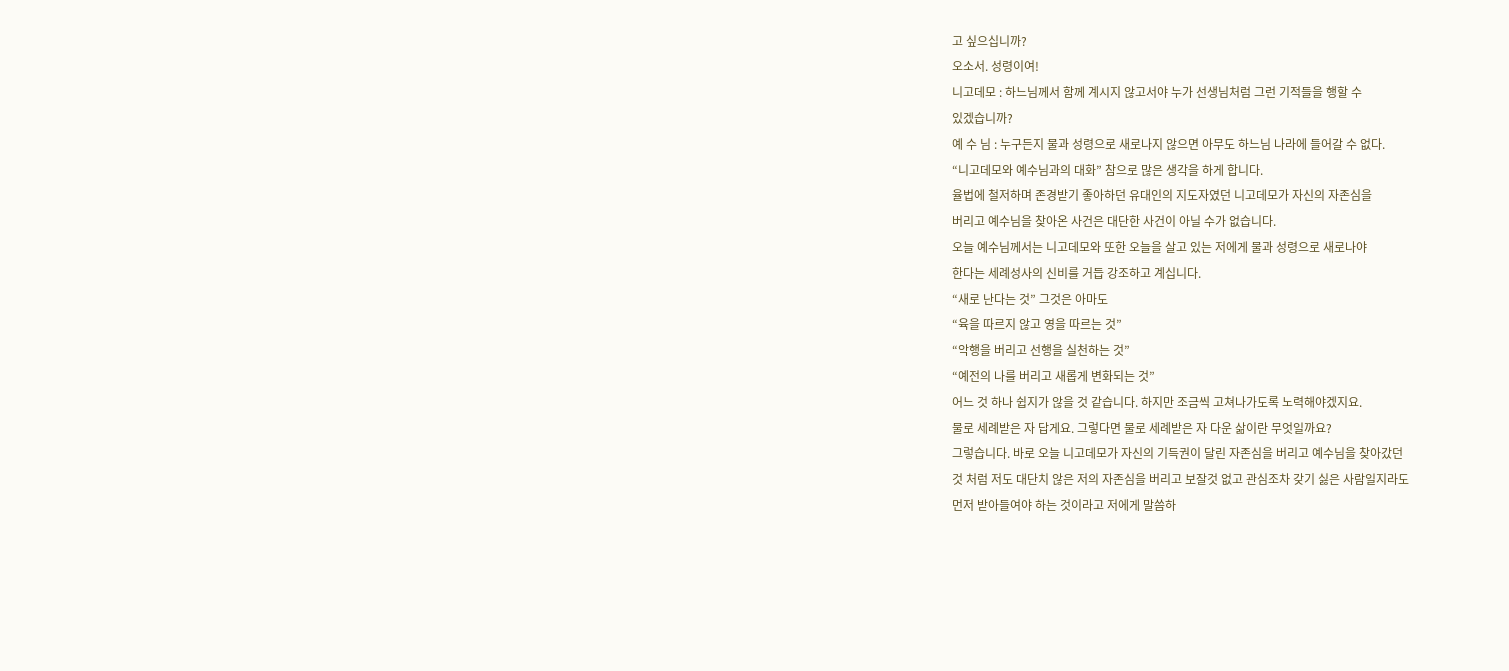고 싶으십니까?
오소서. 성령이여!
니고데모 : 하느님께서 함께 계시지 않고서야 누가 선생님처럼 그런 기적들을 행할 수
있겠습니까?
예 수 님 : 누구든지 물과 성령으로 새로나지 않으면 아무도 하느님 나라에 들어갈 수 없다.
“니고데모와 예수님과의 대화” 참으로 많은 생각을 하게 합니다.
율법에 철저하며 존경받기 좋아하던 유대인의 지도자였던 니고데모가 자신의 자존심을
버리고 예수님을 찾아온 사건은 대단한 사건이 아닐 수가 없습니다.
오늘 예수님께서는 니고데모와 또한 오늘을 살고 있는 저에게 물과 성령으로 새로나야
한다는 세례성사의 신비를 거듭 강조하고 계십니다.
“새로 난다는 것” 그것은 아마도
“육을 따르지 않고 영을 따르는 것”
“악행을 버리고 선행을 실천하는 것”
“예전의 나를 버리고 새롭게 변화되는 것”
어느 것 하나 쉽지가 않을 것 같습니다. 하지만 조금씩 고쳐나가도록 노력해야겠지요.
물로 세례받은 자 답게요. 그렇다면 물로 세례받은 자 다운 삶이란 무엇일까요?
그렇습니다. 바로 오늘 니고데모가 자신의 기득권이 달린 자존심을 버리고 예수님을 찾아갔던
것 처럼 저도 대단치 않은 저의 자존심을 버리고 보잘것 없고 관심조차 갖기 싫은 사람일지라도
먼저 받아들여야 하는 것이라고 저에게 말씀하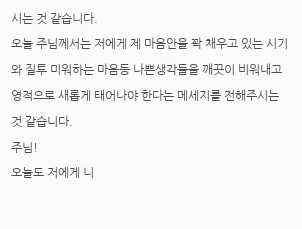시는 것 같습니다.
오늘 주님께서는 저에게 제 마음안을 꽉 채우고 있는 시기와 질투 미워하는 마음등 나쁜생각들을 깨끗이 비워내고 영적으로 새롭게 태어나야 한다는 메세지를 전해주시는 것 같습니다.
주님!
오늘도 저에게 니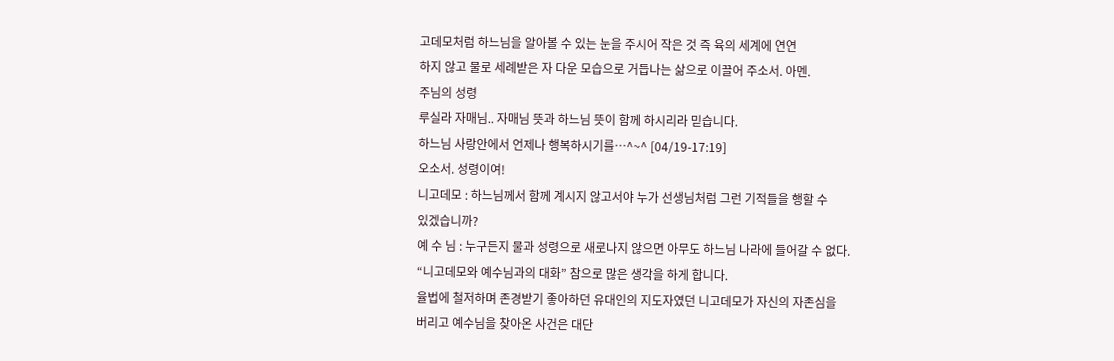고데모처럼 하느님을 알아볼 수 있는 눈을 주시어 작은 것 즉 육의 세계에 연연
하지 않고 물로 세례받은 자 다운 모습으로 거듭나는 삶으로 이끌어 주소서. 아멘.
주님의 성령
루실라 자매님.. 자매님 뜻과 하느님 뜻이 함께 하시리라 믿습니다.
하느님 사랑안에서 언제나 행복하시기를…^~^ [04/19-17:19]
오소서. 성령이여!
니고데모 : 하느님께서 함께 계시지 않고서야 누가 선생님처럼 그런 기적들을 행할 수
있겠습니까?
예 수 님 : 누구든지 물과 성령으로 새로나지 않으면 아무도 하느님 나라에 들어갈 수 없다.
“니고데모와 예수님과의 대화” 참으로 많은 생각을 하게 합니다.
율법에 철저하며 존경받기 좋아하던 유대인의 지도자였던 니고데모가 자신의 자존심을
버리고 예수님을 찾아온 사건은 대단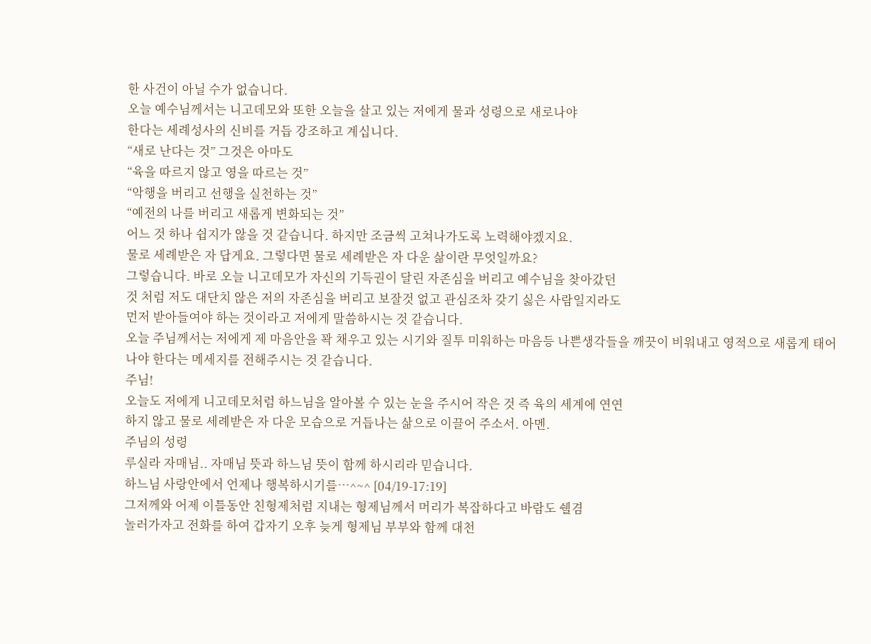한 사건이 아닐 수가 없습니다.
오늘 예수님께서는 니고데모와 또한 오늘을 살고 있는 저에게 물과 성령으로 새로나야
한다는 세례성사의 신비를 거듭 강조하고 계십니다.
“새로 난다는 것” 그것은 아마도
“육을 따르지 않고 영을 따르는 것”
“악행을 버리고 선행을 실천하는 것”
“예전의 나를 버리고 새롭게 변화되는 것”
어느 것 하나 쉽지가 않을 것 같습니다. 하지만 조금씩 고쳐나가도록 노력해야겠지요.
물로 세례받은 자 답게요. 그렇다면 물로 세례받은 자 다운 삶이란 무엇일까요?
그렇습니다. 바로 오늘 니고데모가 자신의 기득권이 달린 자존심을 버리고 예수님을 찾아갔던
것 처럼 저도 대단치 않은 저의 자존심을 버리고 보잘것 없고 관심조차 갖기 싫은 사람일지라도
먼저 받아들여야 하는 것이라고 저에게 말씀하시는 것 같습니다.
오늘 주님께서는 저에게 제 마음안을 꽉 채우고 있는 시기와 질투 미워하는 마음등 나쁜생각들을 깨끗이 비워내고 영적으로 새롭게 태어나야 한다는 메세지를 전해주시는 것 같습니다.
주님!
오늘도 저에게 니고데모처럼 하느님을 알아볼 수 있는 눈을 주시어 작은 것 즉 육의 세계에 연연
하지 않고 물로 세례받은 자 다운 모습으로 거듭나는 삶으로 이끌어 주소서. 아멘.
주님의 성령
루실라 자매님.. 자매님 뜻과 하느님 뜻이 함께 하시리라 믿습니다.
하느님 사랑안에서 언제나 행복하시기를…^~^ [04/19-17:19]
그저께와 어제 이틀동안 친형제처럼 지내는 형제님께서 머리가 복잡하다고 바람도 쉘겸
놀러가자고 전화를 하여 갑자기 오후 늦게 형제님 부부와 함께 대천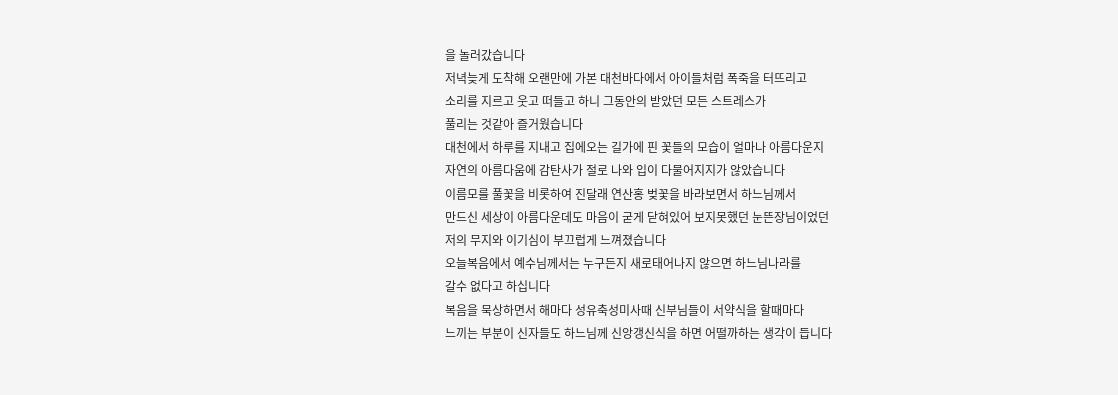을 놀러갔습니다
저녁늦게 도착해 오랜만에 가본 대천바다에서 아이들처럼 폭죽을 터뜨리고
소리를 지르고 웃고 떠들고 하니 그동안의 받았던 모든 스트레스가
풀리는 것같아 즐거웠습니다
대천에서 하루를 지내고 집에오는 길가에 핀 꽃들의 모습이 얼마나 아름다운지
자연의 아름다움에 감탄사가 절로 나와 입이 다물어지지가 않았습니다
이름모를 풀꽃을 비롯하여 진달래 연산홍 벚꽃을 바라보면서 하느님께서
만드신 세상이 아름다운데도 마음이 굳게 닫혀있어 보지못했던 눈뜬장님이었던
저의 무지와 이기심이 부끄럽게 느껴졌습니다
오늘복음에서 예수님께서는 누구든지 새로태어나지 않으면 하느님나라를
갈수 없다고 하십니다
복음을 묵상하면서 해마다 성유축성미사때 신부님들이 서약식을 할때마다
느끼는 부분이 신자들도 하느님께 신앙갱신식을 하면 어떨까하는 생각이 듭니다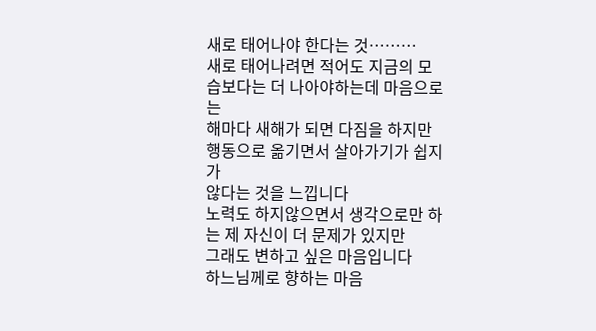새로 태어나야 한다는 것………
새로 태어나려면 적어도 지금의 모습보다는 더 나아야하는데 마음으로는
해마다 새해가 되면 다짐을 하지만 행동으로 옮기면서 살아가기가 쉽지가
않다는 것을 느낍니다
노력도 하지않으면서 생각으로만 하는 제 자신이 더 문제가 있지만
그래도 변하고 싶은 마음입니다
하느님께로 향하는 마음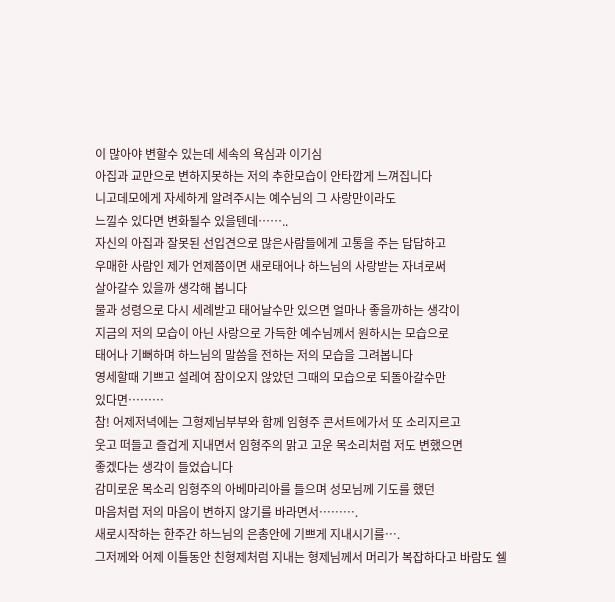이 많아야 변할수 있는데 세속의 욕심과 이기심
아집과 교만으로 변하지못하는 저의 추한모습이 안타깝게 느껴집니다
니고데모에게 자세하게 알려주시는 예수님의 그 사랑만이라도
느낄수 있다면 변화될수 있을텐데……..
자신의 아집과 잘못된 선입견으로 많은사람들에게 고통을 주는 답답하고
우매한 사람인 제가 언제쯤이면 새로태어나 하느님의 사랑받는 자녀로써
살아갈수 있을까 생각해 봅니다
물과 성령으로 다시 세례받고 태어날수만 있으면 얼마나 좋을까하는 생각이
지금의 저의 모습이 아닌 사랑으로 가득한 예수님께서 원하시는 모습으로
태어나 기뻐하며 하느님의 말씀을 전하는 저의 모습을 그려봅니다
영세할때 기쁘고 설레여 잠이오지 않았던 그때의 모습으로 되돌아갈수만
있다면………
참! 어제저녁에는 그형제님부부와 함께 임형주 콘서트에가서 또 소리지르고
웃고 떠들고 즐겁게 지내면서 임형주의 맑고 고운 목소리처럼 저도 변했으면
좋겠다는 생각이 들었습니다
감미로운 목소리 임형주의 아베마리아를 들으며 성모님께 기도를 했던
마음처럼 저의 마음이 변하지 않기를 바라면서……….
새로시작하는 한주간 하느님의 은총안에 기쁘게 지내시기를….
그저께와 어제 이틀동안 친형제처럼 지내는 형제님께서 머리가 복잡하다고 바람도 쉘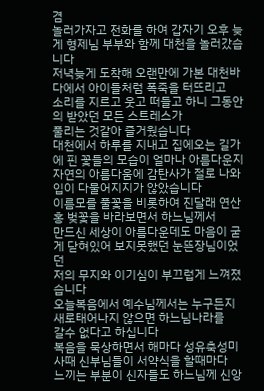겸
놀러가자고 전화를 하여 갑자기 오후 늦게 형제님 부부와 함께 대천을 놀러갔습니다
저녁늦게 도착해 오랜만에 가본 대천바다에서 아이들처럼 폭죽을 터뜨리고
소리를 지르고 웃고 떠들고 하니 그동안의 받았던 모든 스트레스가
풀리는 것같아 즐거웠습니다
대천에서 하루를 지내고 집에오는 길가에 핀 꽃들의 모습이 얼마나 아름다운지
자연의 아름다움에 감탄사가 절로 나와 입이 다물어지지가 않았습니다
이름모를 풀꽃을 비롯하여 진달래 연산홍 벚꽃을 바라보면서 하느님께서
만드신 세상이 아름다운데도 마음이 굳게 닫혀있어 보지못했던 눈뜬장님이었던
저의 무지와 이기심이 부끄럽게 느껴졌습니다
오늘복음에서 예수님께서는 누구든지 새로태어나지 않으면 하느님나라를
갈수 없다고 하십니다
복음을 묵상하면서 해마다 성유축성미사때 신부님들이 서약식을 할때마다
느끼는 부분이 신자들도 하느님께 신앙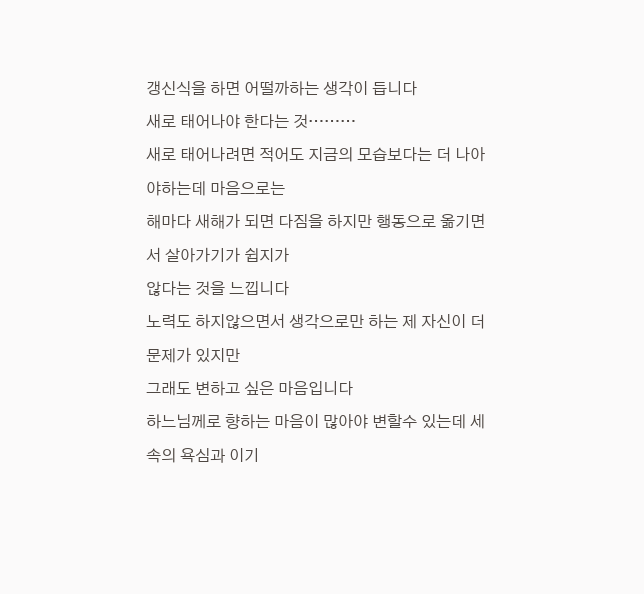갱신식을 하면 어떨까하는 생각이 듭니다
새로 태어나야 한다는 것………
새로 태어나려면 적어도 지금의 모습보다는 더 나아야하는데 마음으로는
해마다 새해가 되면 다짐을 하지만 행동으로 옮기면서 살아가기가 쉽지가
않다는 것을 느낍니다
노력도 하지않으면서 생각으로만 하는 제 자신이 더 문제가 있지만
그래도 변하고 싶은 마음입니다
하느님께로 향하는 마음이 많아야 변할수 있는데 세속의 욕심과 이기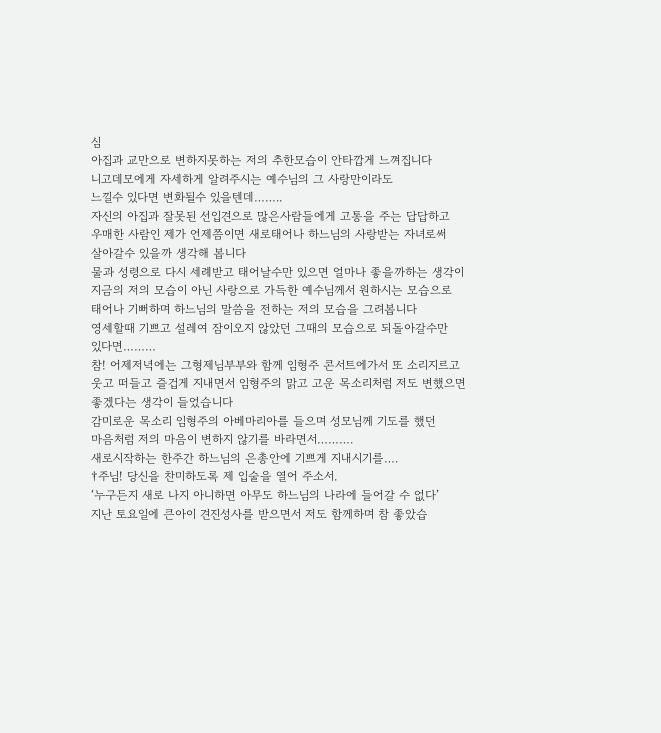심
아집과 교만으로 변하지못하는 저의 추한모습이 안타깝게 느껴집니다
니고데모에게 자세하게 알려주시는 예수님의 그 사랑만이라도
느낄수 있다면 변화될수 있을텐데……..
자신의 아집과 잘못된 선입견으로 많은사람들에게 고통을 주는 답답하고
우매한 사람인 제가 언제쯤이면 새로태어나 하느님의 사랑받는 자녀로써
살아갈수 있을까 생각해 봅니다
물과 성령으로 다시 세례받고 태어날수만 있으면 얼마나 좋을까하는 생각이
지금의 저의 모습이 아닌 사랑으로 가득한 예수님께서 원하시는 모습으로
태어나 기뻐하며 하느님의 말씀을 전하는 저의 모습을 그려봅니다
영세할때 기쁘고 설레여 잠이오지 않았던 그때의 모습으로 되돌아갈수만
있다면………
참! 어제저녁에는 그형제님부부와 함께 임형주 콘서트에가서 또 소리지르고
웃고 떠들고 즐겁게 지내면서 임형주의 맑고 고운 목소리처럼 저도 변했으면
좋겠다는 생각이 들었습니다
감미로운 목소리 임형주의 아베마리아를 들으며 성모님께 기도를 했던
마음처럼 저의 마음이 변하지 않기를 바라면서……….
새로시작하는 한주간 하느님의 은총안에 기쁘게 지내시기를….
†주님! 당신을 찬미하도록 제 입술을 열어 주소서.
‘누구든지 새로 나지 아니하면 아무도 하느님의 나라에 들어갈 수 없다’
지난 토요일에 큰아이 견진성사를 받으면서 저도 함께하며 참 좋았습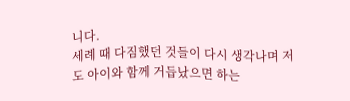니다.
세례 때 다짐했던 것들이 다시 생각나며 저도 아이와 함께 거듭났으면 하는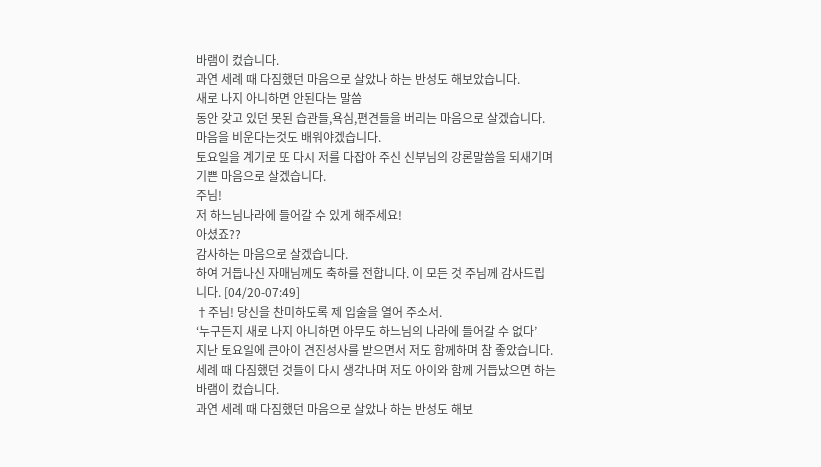바램이 컸습니다.
과연 세례 때 다짐했던 마음으로 살았나 하는 반성도 해보았습니다.
새로 나지 아니하면 안된다는 말씀
동안 갖고 있던 못된 습관들,욕심,편견들을 버리는 마음으로 살겠습니다.
마음을 비운다는것도 배워야겠습니다.
토요일을 계기로 또 다시 저를 다잡아 주신 신부님의 강론말씀을 되새기며
기쁜 마음으로 살겠습니다.
주님!
저 하느님나라에 들어갈 수 있게 해주세요!
아셨죠??
감사하는 마음으로 살겠습니다.
하여 거듭나신 자매님께도 축하를 전합니다. 이 모든 것 주님께 감사드립
니다. [04/20-07:49]
†주님! 당신을 찬미하도록 제 입술을 열어 주소서.
‘누구든지 새로 나지 아니하면 아무도 하느님의 나라에 들어갈 수 없다’
지난 토요일에 큰아이 견진성사를 받으면서 저도 함께하며 참 좋았습니다.
세례 때 다짐했던 것들이 다시 생각나며 저도 아이와 함께 거듭났으면 하는
바램이 컸습니다.
과연 세례 때 다짐했던 마음으로 살았나 하는 반성도 해보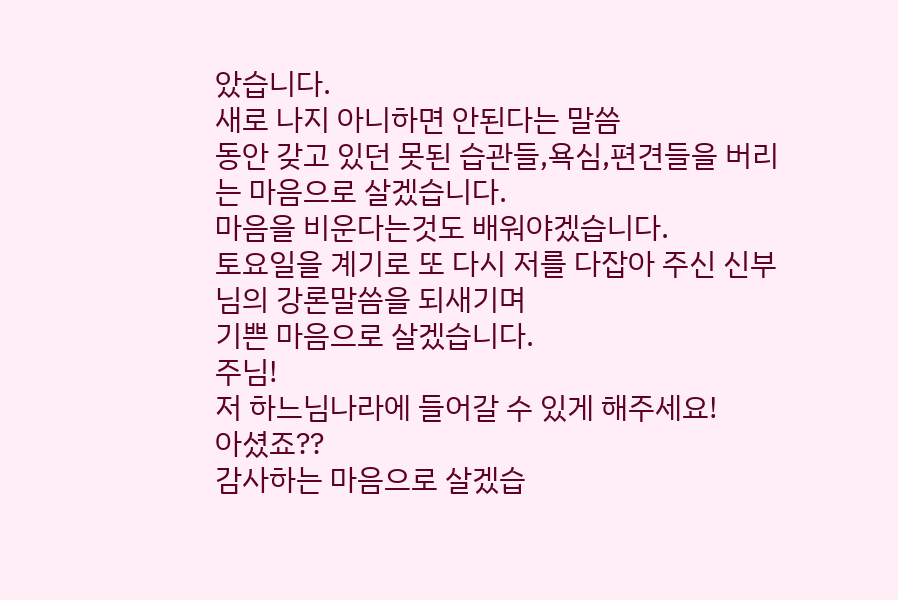았습니다.
새로 나지 아니하면 안된다는 말씀
동안 갖고 있던 못된 습관들,욕심,편견들을 버리는 마음으로 살겠습니다.
마음을 비운다는것도 배워야겠습니다.
토요일을 계기로 또 다시 저를 다잡아 주신 신부님의 강론말씀을 되새기며
기쁜 마음으로 살겠습니다.
주님!
저 하느님나라에 들어갈 수 있게 해주세요!
아셨죠??
감사하는 마음으로 살겠습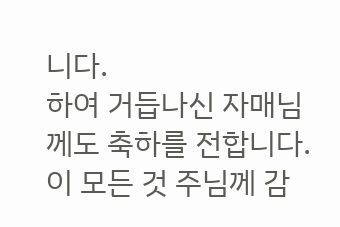니다.
하여 거듭나신 자매님께도 축하를 전합니다. 이 모든 것 주님께 감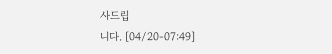사드립
니다. [04/20-07:49]